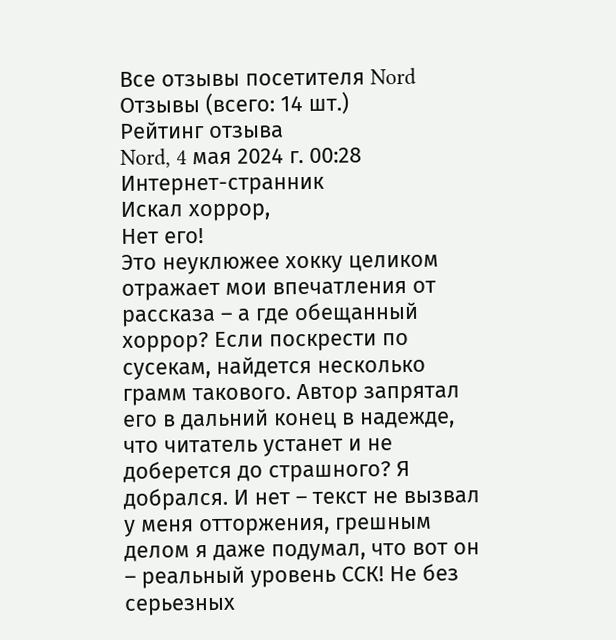Все отзывы посетителя Nord
Отзывы (всего: 14 шт.)
Рейтинг отзыва
Nord, 4 мая 2024 г. 00:28
Интернет-странник
Искал хоррор,
Нет его!
Это неуклюжее хокку целиком отражает мои впечатления от рассказа – а где обещанный хоррор? Если поскрести по сусекам, найдется несколько грамм такового. Автор запрятал его в дальний конец в надежде, что читатель устанет и не доберется до страшного? Я добрался. И нет – текст не вызвал у меня отторжения, грешным делом я даже подумал, что вот он – реальный уровень ССК! Не без серьезных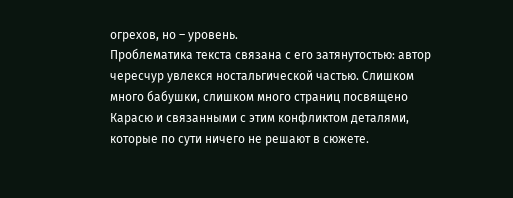огрехов, но – уровень.
Проблематика текста связана с его затянутостью: автор чересчур увлекся ностальгической частью. Слишком много бабушки, слишком много страниц посвящено Карасю и связанными с этим конфликтом деталями, которые по сути ничего не решают в сюжете.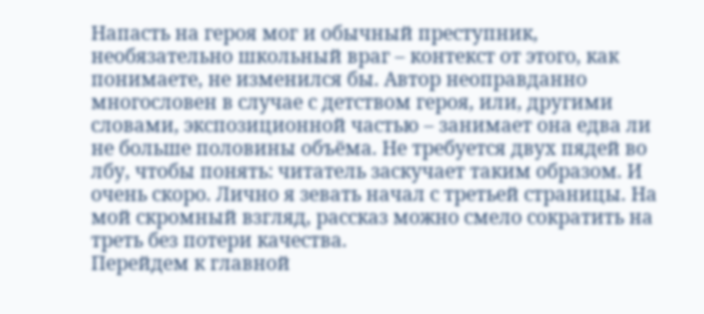Напасть на героя мог и обычный преступник, необязательно школьный враг – контекст от этого, как понимаете, не изменился бы. Автор неоправданно многословен в случае с детством героя, или, другими словами, экспозиционной частью – занимает она едва ли не больше половины объёма. Не требуется двух пядей во лбу, чтобы понять: читатель заскучает таким образом. И очень скоро. Лично я зевать начал с третьей страницы. На мой скромный взгляд, рассказ можно смело сократить на треть без потери качества.
Перейдем к главной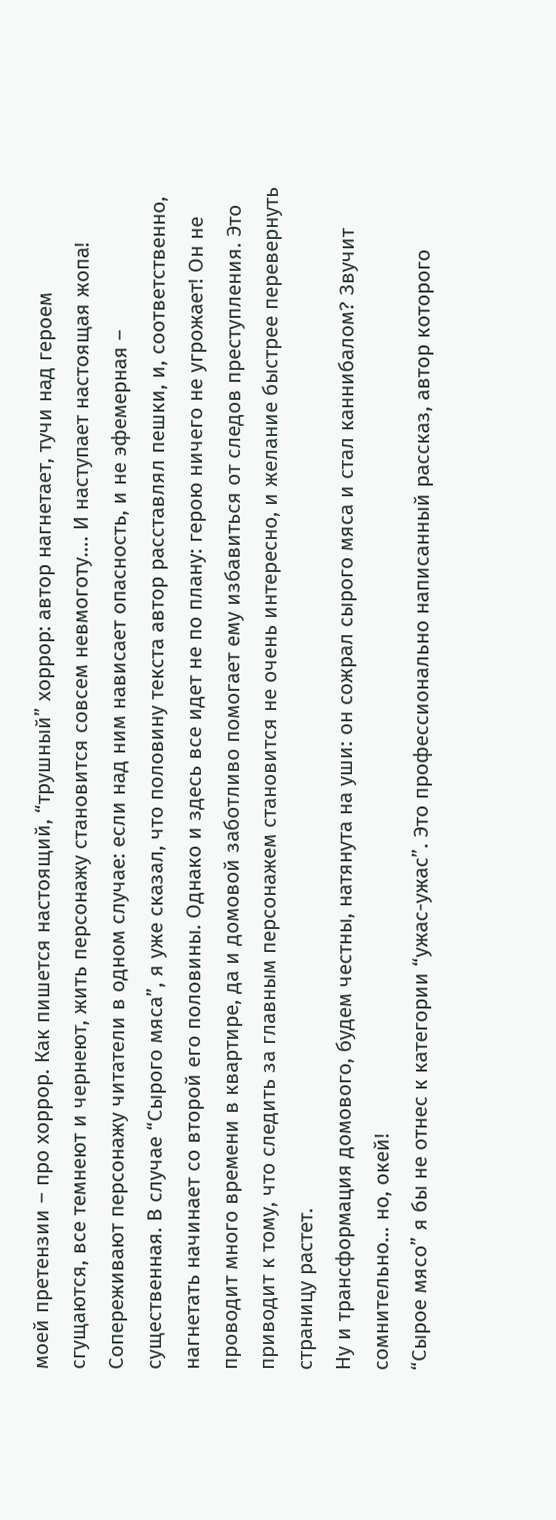моей претензии – про хоррор. Как пишется настоящий, “трушный” хоррор: автор нагнетает, тучи над героем сгущаются, все темнеют и чернеют, жить персонажу становится совсем невмоготу…. И наступает настоящая жопа! Сопереживают персонажу читатели в одном случае: если над ним нависает опасность, и не эфемерная – существенная. В случае “Сырого мяса”, я уже сказал, что половину текста автор расставлял пешки, и, соответственно, нагнетать начинает со второй его половины. Однако и здесь все идет не по плану: герою ничего не угрожает! Он не проводит много времени в квартире, да и домовой заботливо помогает ему избавиться от следов преступления. Это приводит к тому, что следить за главным персонажем становится не очень интересно, и желание быстрее перевернуть страницу растет.
Ну и трансформация домового, будем честны, натянута на уши: он сожрал сырого мяса и стал каннибалом? Звучит сомнительно… но, окей!
“Сырое мясо” я бы не отнес к категории “ужас-ужас”. Это профессионально написанный рассказ, автор которого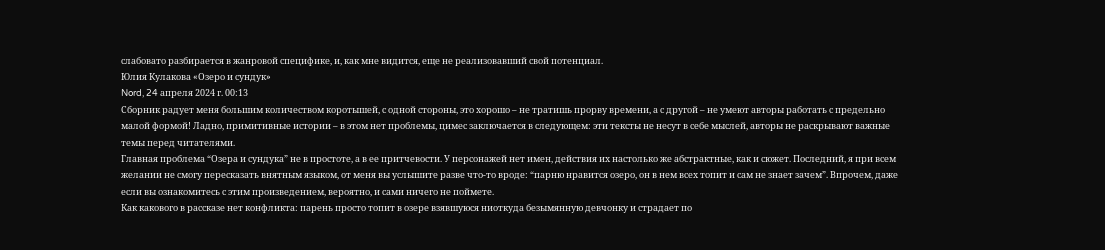слабовато разбирается в жанровой специфике, и, как мне видится, еще не реализовавший свой потенциал.
Юлия Кулакова «Озеро и сундук»
Nord, 24 апреля 2024 г. 00:13
Сборник радует меня большим количеством коротышей, с одной стороны, это хорошо – не тратишь прорву времени, а с другой – не умеют авторы работать с предельно малой формой! Ладно, примитивные истории – в этом нет проблемы, цимес заключается в следующем: эти тексты не несут в себе мыслей, авторы не раскрывают важные темы перед читателями.
Главная проблема “Озера и сундука” не в простоте, а в ее притчевости. У персонажей нет имен, действия их настолько же абстрактные, как и сюжет. Последний, я при всем желании не смогу пересказать внятным языком, от меня вы услышите разве что-то вроде: “парню нравится озеро, он в нем всех топит и сам не знает зачем”. Впрочем, даже если вы ознакомитесь с этим произведением, вероятно, и сами ничего не поймете.
Как какового в рассказе нет конфликта: парень просто топит в озере взявшуюся ниоткуда безымянную девчонку и страдает по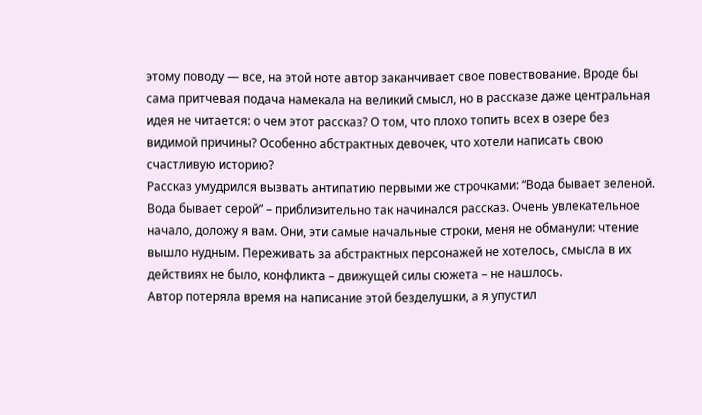этому поводу — все, на этой ноте автор заканчивает свое повествование. Вроде бы сама притчевая подача намекала на великий смысл, но в рассказе даже центральная идея не читается: о чем этот рассказ? О том, что плохо топить всех в озере без видимой причины? Особенно абстрактных девочек, что хотели написать свою счастливую историю?
Рассказ умудрился вызвать антипатию первыми же строчками: “Вода бывает зеленой. Вода бывает серой” – приблизительно так начинался рассказ. Очень увлекательное начало, доложу я вам. Они, эти самые начальные строки, меня не обманули: чтение вышло нудным. Переживать за абстрактных персонажей не хотелось, смысла в их действиях не было, конфликта – движущей силы сюжета – не нашлось.
Автор потеряла время на написание этой безделушки, а я упустил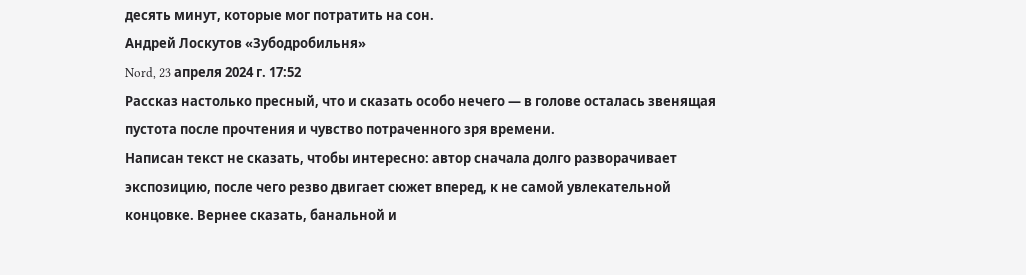десять минут, которые мог потратить на сон.
Андрей Лоскутов «Зубодробильня»
Nord, 23 апреля 2024 г. 17:52
Рассказ настолько пресный, что и сказать особо нечего — в голове осталась звенящая пустота после прочтения и чувство потраченного зря времени.
Написан текст не сказать, чтобы интересно: автор сначала долго разворачивает экспозицию, после чего резво двигает сюжет вперед, к не самой увлекательной концовке. Вернее сказать, банальной и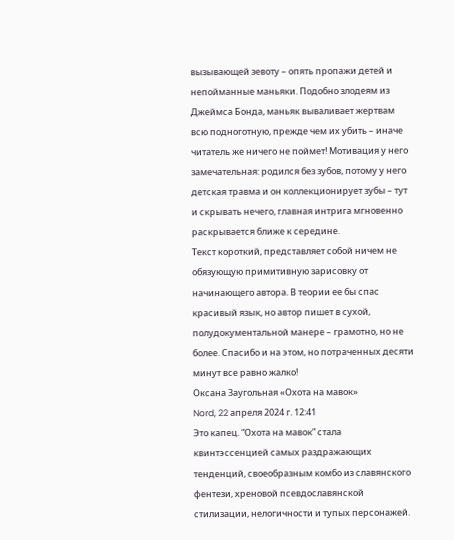вызывающей зевоту – опять пропажи детей и непойманные маньяки. Подобно злодеям из Джеймса Бонда, маньяк вываливает жертвам всю подноготную, прежде чем их убить – иначе читатель же ничего не поймет! Мотивация у него замечательная: родился без зубов, потому у него детская травма и он коллекционирует зубы – тут и скрывать нечего, главная интрига мгновенно раскрывается ближе к середине.
Текст короткий, представляет собой ничем не обязующую примитивную зарисовку от начинающего автора. В теории ее бы спас красивый язык, но автор пишет в сухой, полудокументальной манере – грамотно, но не более. Спасибо и на этом, но потраченных десяти минут все равно жалко!
Оксана Заугольная «Охота на мавок»
Nord, 22 апреля 2024 г. 12:41
Это капец. “Охота на мавок” стала квинтэссенцией самых раздражающих тенденций, своеобразным комбо из славянского фентези, хреновой псевдославянской стилизации, нелогичности и тупых персонажей.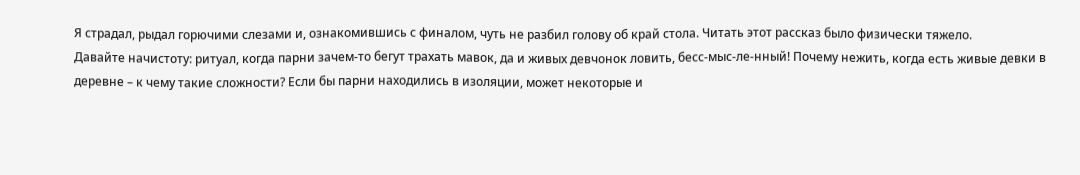Я страдал, рыдал горючими слезами и, ознакомившись с финалом, чуть не разбил голову об край стола. Читать этот рассказ было физически тяжело.
Давайте начистоту: ритуал, когда парни зачем-то бегут трахать мавок, да и живых девчонок ловить, бесс-мыс-ле-нный! Почему нежить, когда есть живые девки в деревне – к чему такие сложности? Если бы парни находились в изоляции, может некоторые и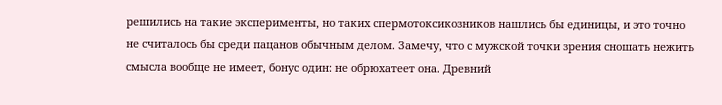решились на такие эксперименты, но таких спермотоксикозников нашлись бы единицы, и это точно не считалось бы среди пацанов обычным делом. Замечу, что с мужской точки зрения сношать нежить смысла вообще не имеет, бонус один: не обрюхатеет она. Древний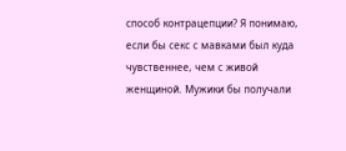способ контрацепции? Я понимаю, если бы секс с мавками был куда чувственнее, чем с живой женщиной. Мужики бы получали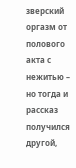зверский оргазм от полового акта с нежитью – но тогда и рассказ получился другой,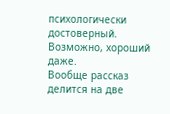психологически достоверный. Возможно, хороший даже.
Вообще рассказ делится на две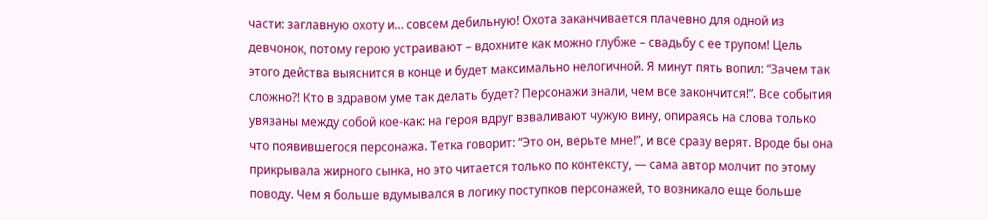части: заглавную охоту и… совсем дебильную! Охота заканчивается плачевно для одной из девчонок, потому герою устраивают – вдохните как можно глубже – свадьбу с ее трупом! Цель этого действа выяснится в конце и будет максимально нелогичной. Я минут пять вопил: “Зачем так сложно?! Кто в здравом уме так делать будет? Персонажи знали, чем все закончится!”. Все события увязаны между собой кое-как: на героя вдруг взваливают чужую вину, опираясь на слова только что появившегося персонажа. Тетка говорит: “Это он, верьте мне!”, и все сразу верят. Вроде бы она прикрывала жирного сынка, но это читается только по контексту, — сама автор молчит по этому поводу. Чем я больше вдумывался в логику поступков персонажей, то возникало еще больше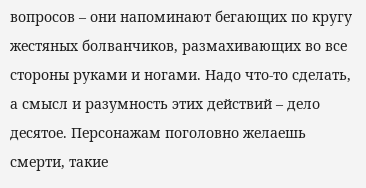вопросов – они напоминают бегающих по кругу жестяных болванчиков, размахивающих во все стороны руками и ногами. Надо что-то сделать, а смысл и разумность этих действий – дело десятое. Персонажам поголовно желаешь смерти, такие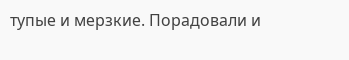тупые и мерзкие. Порадовали и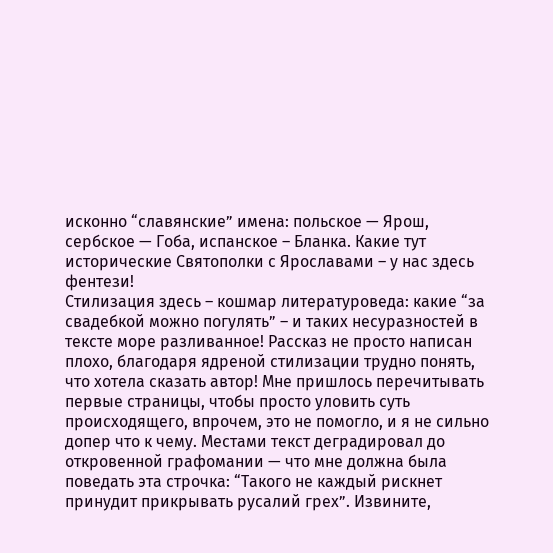исконно “славянские” имена: польское — Ярош, сербское — Гоба, испанское – Бланка. Какие тут исторические Святополки с Ярославами – у нас здесь фентези!
Стилизация здесь – кошмар литературоведа: какие “за свадебкой можно погулять” – и таких несуразностей в тексте море разливанное! Рассказ не просто написан плохо, благодаря ядреной стилизации трудно понять, что хотела сказать автор! Мне пришлось перечитывать первые страницы, чтобы просто уловить суть происходящего, впрочем, это не помогло, и я не сильно допер что к чему. Местами текст деградировал до откровенной графомании — что мне должна была поведать эта строчка: “Такого не каждый рискнет принудит прикрывать русалий грех”. Извините,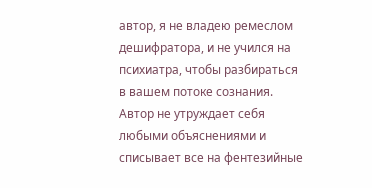автор, я не владею ремеслом дешифратора, и не учился на психиатра, чтобы разбираться в вашем потоке сознания.
Автор не утруждает себя любыми объяснениями и списывает все на фентезийные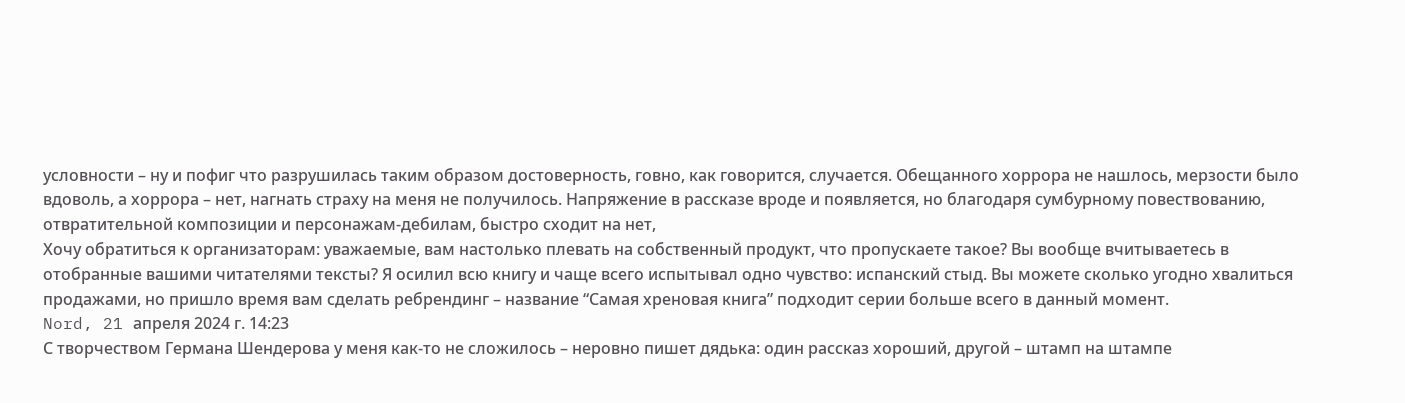условности – ну и пофиг что разрушилась таким образом достоверность, говно, как говорится, случается. Обещанного хоррора не нашлось, мерзости было вдоволь, а хоррора – нет, нагнать страху на меня не получилось. Напряжение в рассказе вроде и появляется, но благодаря сумбурному повествованию, отвратительной композиции и персонажам-дебилам, быстро сходит на нет,
Хочу обратиться к организаторам: уважаемые, вам настолько плевать на собственный продукт, что пропускаете такое? Вы вообще вчитываетесь в отобранные вашими читателями тексты? Я осилил всю книгу и чаще всего испытывал одно чувство: испанский стыд. Вы можете сколько угодно хвалиться продажами, но пришло время вам сделать ребрендинг – название “Самая хреновая книга” подходит серии больше всего в данный момент.
Nord, 21 апреля 2024 г. 14:23
С творчеством Германа Шендерова у меня как-то не сложилось – неровно пишет дядька: один рассказ хороший, другой – штамп на штампе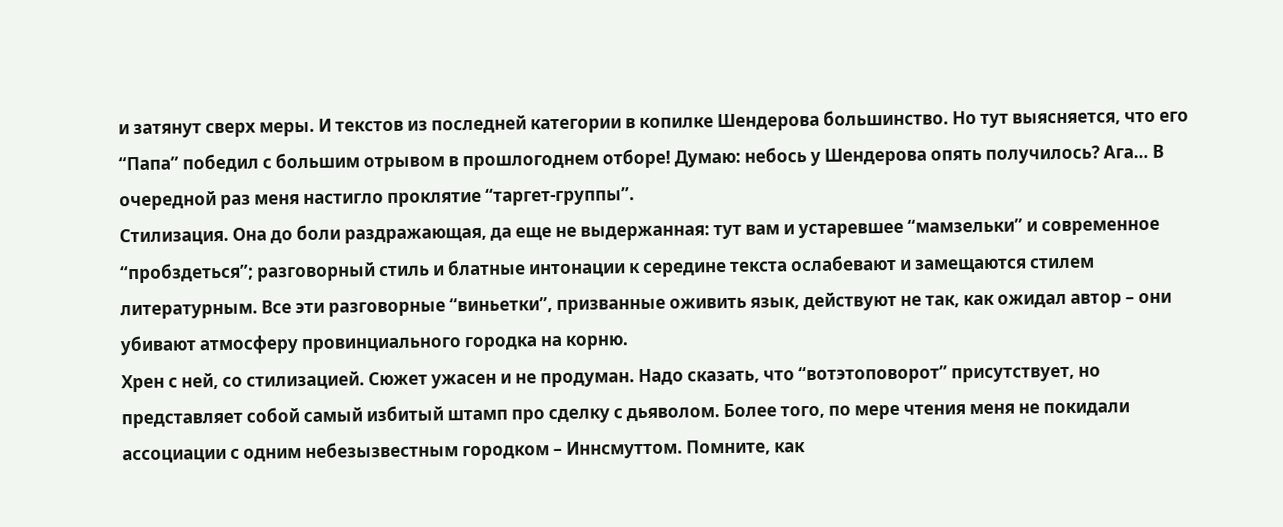и затянут сверх меры. И текстов из последней категории в копилке Шендерова большинство. Но тут выясняется, что его “Папа” победил с большим отрывом в прошлогоднем отборе! Думаю: небось у Шендерова опять получилось? Ага… В очередной раз меня настигло проклятие “таргет-группы”.
Стилизация. Она до боли раздражающая, да еще не выдержанная: тут вам и устаревшее “мамзельки” и современное “пробздеться”; разговорный стиль и блатные интонации к середине текста ослабевают и замещаются стилем литературным. Все эти разговорные “виньетки”, призванные оживить язык, действуют не так, как ожидал автор – они убивают атмосферу провинциального городка на корню.
Хрен с ней, со стилизацией. Сюжет ужасен и не продуман. Надо сказать, что “вотэтоповорот” присутствует, но представляет собой самый избитый штамп про сделку с дьяволом. Более того, по мере чтения меня не покидали ассоциации с одним небезызвестным городком – Иннсмуттом. Помните, как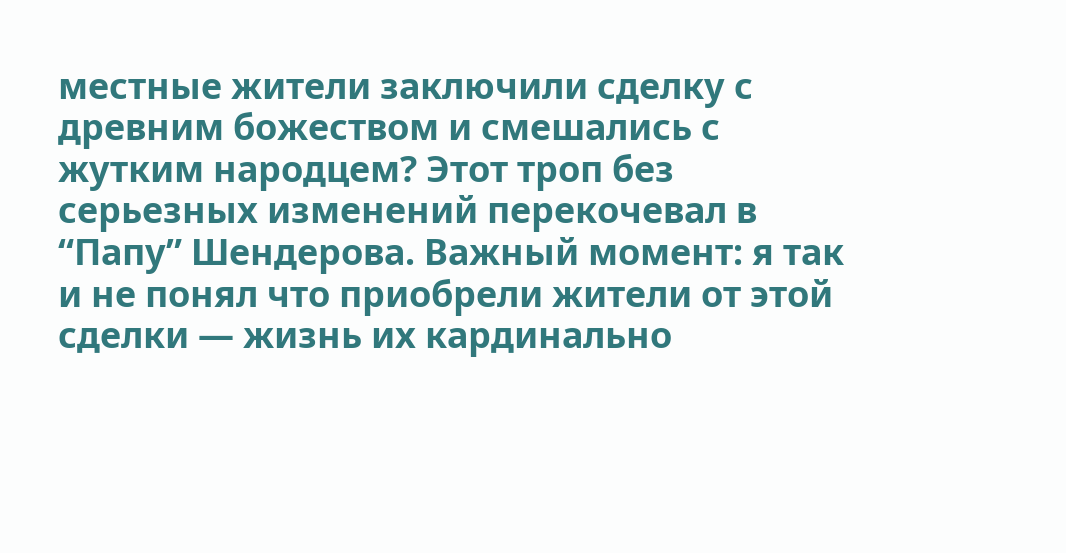местные жители заключили сделку с древним божеством и смешались с жутким народцем? Этот троп без серьезных изменений перекочевал в “Папу” Шендерова. Важный момент: я так и не понял что приобрели жители от этой сделки — жизнь их кардинально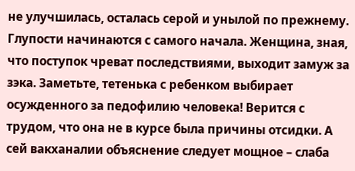не улучшилась, осталась серой и унылой по прежнему.
Глупости начинаются с самого начала. Женщина, зная, что поступок чреват последствиями, выходит замуж за зэка. Заметьте, тетенька с ребенком выбирает осужденного за педофилию человека! Верится с трудом, что она не в курсе была причины отсидки. А сей вакханалии объяснение следует мощное – слаба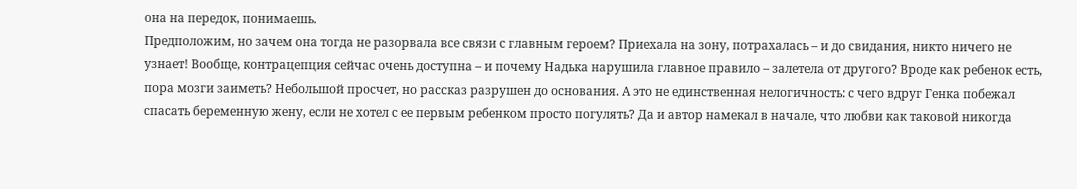она на передок, понимаешь.
Предположим, но зачем она тогда не разорвала все связи с главным героем? Приехала на зону, потрахалась – и до свидания, никто ничего не узнает! Вообще, контрацепция сейчас очень доступна – и почему Надька нарушила главное правило – залетела от другого? Вроде как ребенок есть, пора мозги заиметь? Небольшой просчет, но рассказ разрушен до основания. А это не единственная нелогичность: с чего вдруг Генка побежал спасать беременную жену, если не хотел с ее первым ребенком просто погулять? Да и автор намекал в начале, что любви как таковой никогда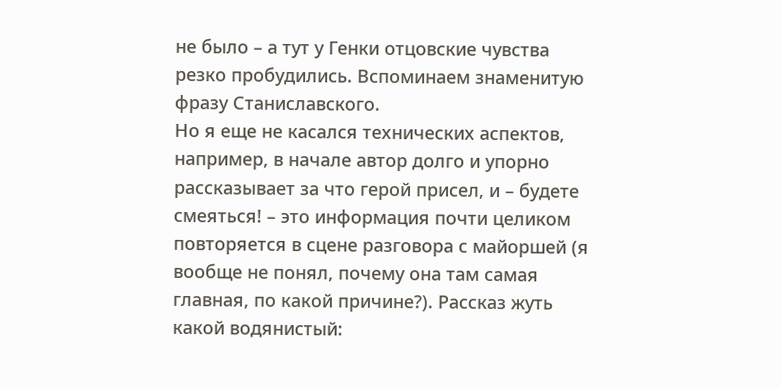не было – а тут у Генки отцовские чувства резко пробудились. Вспоминаем знаменитую фразу Станиславского.
Но я еще не касался технических аспектов, например, в начале автор долго и упорно рассказывает за что герой присел, и – будете смеяться! – это информация почти целиком повторяется в сцене разговора с майоршей (я вообще не понял, почему она там самая главная, по какой причине?). Рассказ жуть какой водянистый: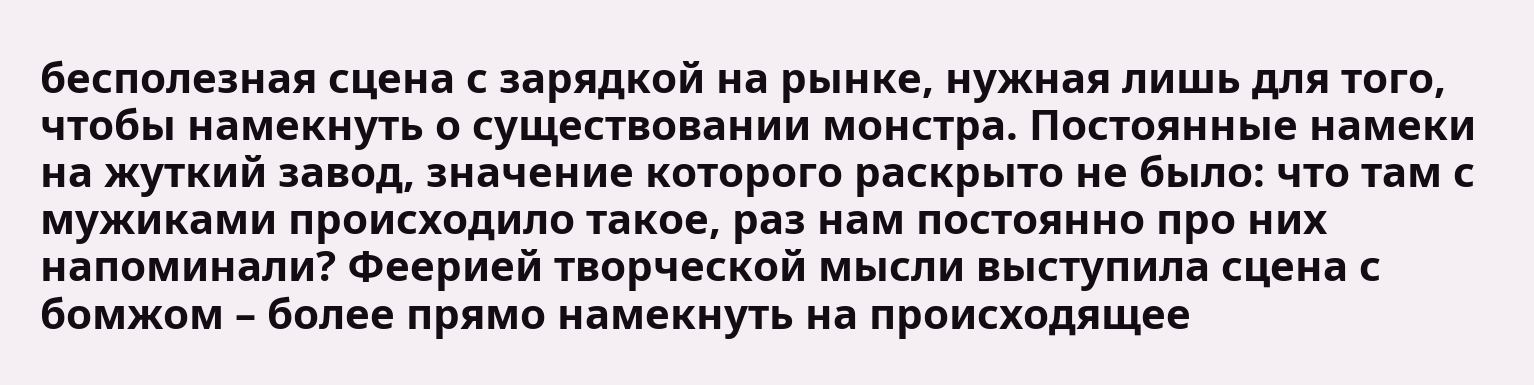бесполезная сцена с зарядкой на рынке, нужная лишь для того, чтобы намекнуть о существовании монстра. Постоянные намеки на жуткий завод, значение которого раскрыто не было: что там с мужиками происходило такое, раз нам постоянно про них напоминали? Феерией творческой мысли выступила сцена с бомжом – более прямо намекнуть на происходящее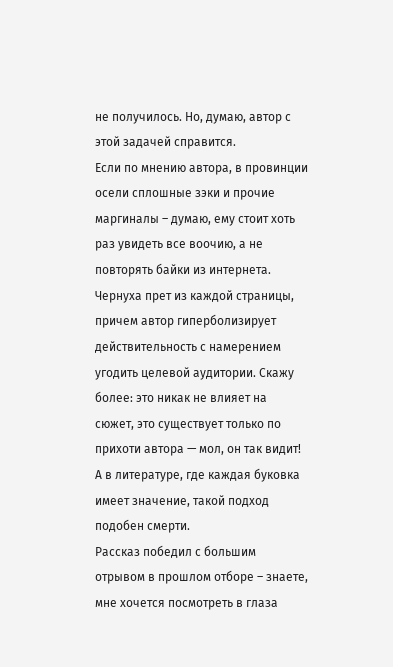не получилось. Но, думаю, автор с этой задачей справится.
Если по мнению автора, в провинции осели сплошные зэки и прочие маргиналы – думаю, ему стоит хоть раз увидеть все воочию, а не повторять байки из интернета. Чернуха прет из каждой страницы, причем автор гиперболизирует действительность с намерением угодить целевой аудитории. Скажу более: это никак не влияет на сюжет, это существует только по прихоти автора — мол, он так видит! А в литературе, где каждая буковка имеет значение, такой подход подобен смерти.
Рассказ победил с большим отрывом в прошлом отборе – знаете, мне хочется посмотреть в глаза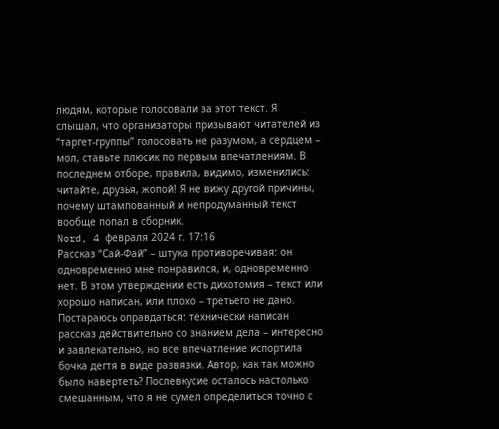людям, которые голосовали за этот текст. Я слышал, что организаторы призывают читателей из “таргет-группы” голосовать не разумом, а сердцем – мол, ставьте плюсик по первым впечатлениям. В последнем отборе, правила, видимо, изменились: читайте, друзья, жопой! Я не вижу другой причины, почему штампованный и непродуманный текст вообще попал в сборник.
Nord, 4 февраля 2024 г. 17:16
Рассказ “Сай-Фай” – штука противоречивая: он одновременно мне понравился, и, одновременно нет. В этом утверждении есть дихотомия – текст или хорошо написан, или плохо – третьего не дано. Постараюсь оправдаться: технически написан рассказ действительно со знанием дела – интересно и завлекательно, но все впечатление испортила бочка дегтя в виде развязки. Автор, как так можно было навертеть? Послевкусие осталось настолько смешанным, что я не сумел определиться точно с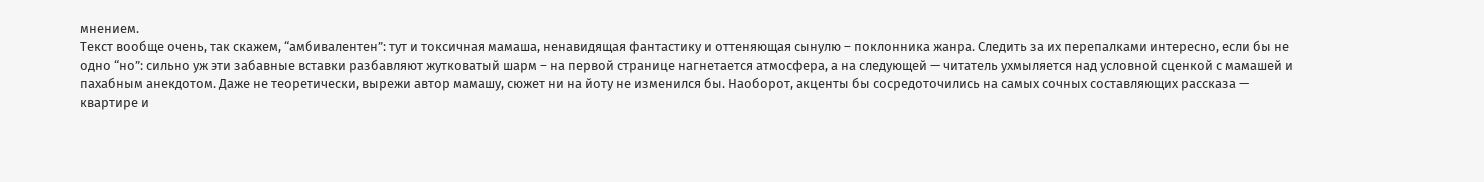мнением.
Текст вообще очень, так скажем, “амбивалентен”: тут и токсичная мамаша, ненавидящая фантастику и оттеняющая сынулю – поклонника жанра. Следить за их перепалками интересно, если бы не одно “но”: сильно уж эти забавные вставки разбавляют жутковатый шарм – на первой странице нагнетается атмосфера, а на следующей — читатель ухмыляется над условной сценкой с мамашей и пахабным анекдотом. Даже не теоретически, вырежи автор мамашу, сюжет ни на йоту не изменился бы. Наоборот, акценты бы сосредоточились на самых сочных составляющих рассказа — квартире и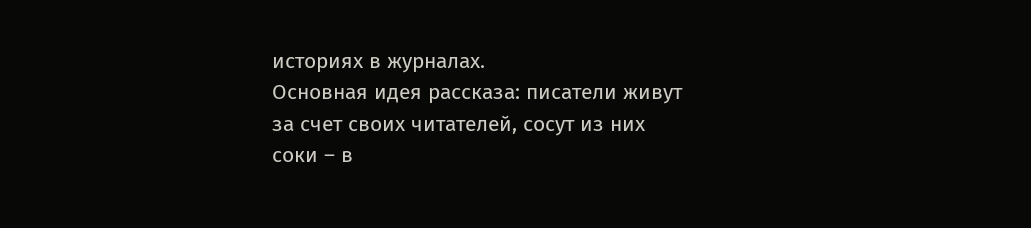историях в журналах.
Основная идея рассказа: писатели живут за счет своих читателей, сосут из них соки – в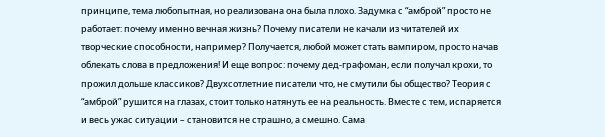принципе, тема любопытная, но реализована она была плохо. Задумка с “амброй” просто не работает: почему именно вечная жизнь? Почему писатели не качали из читателей их творческие способности, например? Получается, любой может стать вампиром, просто начав облекать слова в предложения! И еще вопрос: почему дед-графоман, если получал крохи, то прожил дольше классиков? Двухсотлетние писатели что, не смутили бы общество? Теория с “амброй” рушится на глазах, стоит только натянуть ее на реальность. Вместе с тем, испаряется и весь ужас ситуации – становится не страшно, а смешно. Сама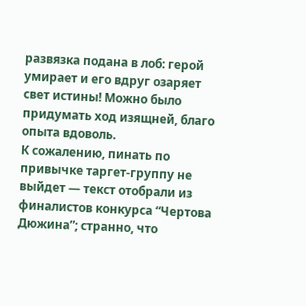развязка подана в лоб: герой умирает и его вдруг озаряет свет истины! Можно было придумать ход изящней, благо опыта вдоволь.
К сожалению, пинать по привычке таргет-группу не выйдет — текст отобрали из финалистов конкурса “Чертова Дюжина”; странно, что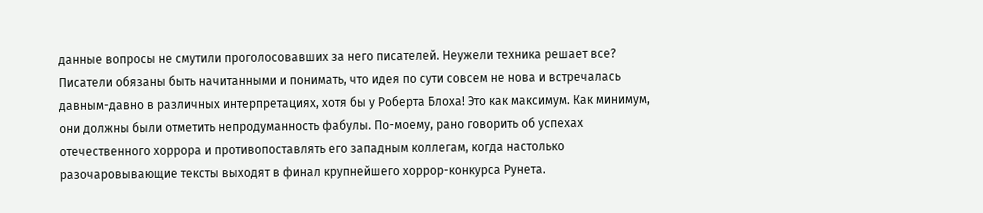данные вопросы не смутили проголосовавших за него писателей. Неужели техника решает все? Писатели обязаны быть начитанными и понимать, что идея по сути совсем не нова и встречалась давным-давно в различных интерпретациях, хотя бы у Роберта Блоха! Это как максимум. Как минимум, они должны были отметить непродуманность фабулы. По-моему, рано говорить об успехах отечественного хоррора и противопоставлять его западным коллегам, когда настолько разочаровывающие тексты выходят в финал крупнейшего хоррор-конкурса Рунета.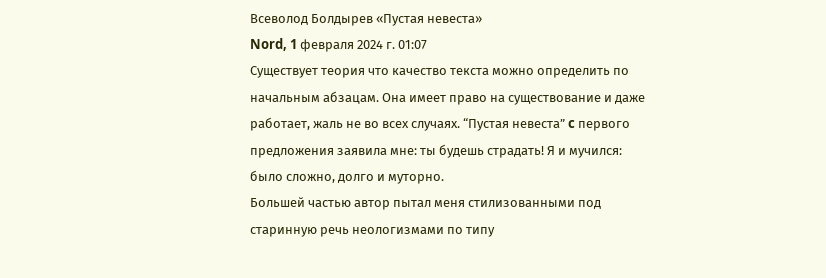Всеволод Болдырев «Пустая невеста»
Nord, 1 февраля 2024 г. 01:07
Существует теория что качество текста можно определить по начальным абзацам. Она имеет право на существование и даже работает, жаль не во всех случаях. “Пустая невеста” c первого предложения заявила мне: ты будешь страдать! Я и мучился: было сложно, долго и муторно.
Большей частью автор пытал меня стилизованными под старинную речь неологизмами по типу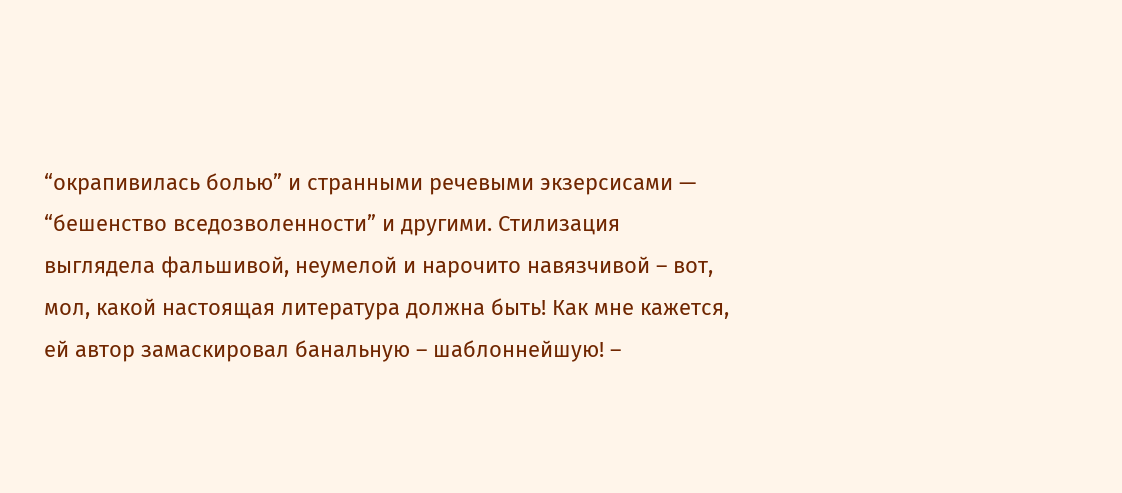“окрапивилась болью” и странными речевыми экзерсисами — “бешенство вседозволенности” и другими. Стилизация выглядела фальшивой, неумелой и нарочито навязчивой – вот, мол, какой настоящая литература должна быть! Как мне кажется, ей автор замаскировал банальную – шаблоннейшую! –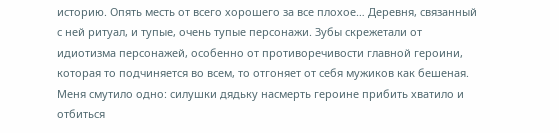историю. Опять месть от всего хорошего за все плохое… Деревня, связанный с ней ритуал, и тупые, очень тупые персонажи. Зубы скрежетали от идиотизма персонажей, особенно от противоречивости главной героини, которая то подчиняется во всем, то отгоняет от себя мужиков как бешеная. Меня смутило одно: силушки дядьку насмерть героине прибить хватило и отбиться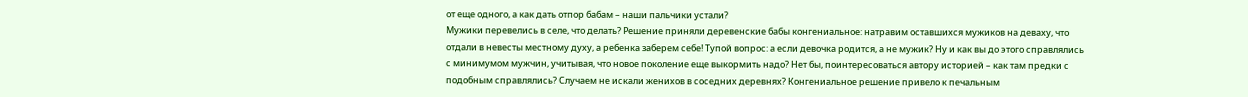от еще одного, а как дать отпор бабам – наши пальчики устали?
Мужики перевелись в селе, что делать? Решение приняли деревенские бабы конгениальное: натравим оставшихся мужиков на деваху, что отдали в невесты местному духу, а ребенка заберем себе! Тупой вопрос: а если девочка родится, а не мужик? Ну и как вы до этого справлялись с минимумом мужчин, учитывая, что новое поколение еще выкормить надо? Нет бы, поинтересоваться автору историей – как там предки с подобным справлялись? Случаем не искали женихов в соседних деревнях? Конгениальное решение привело к печальным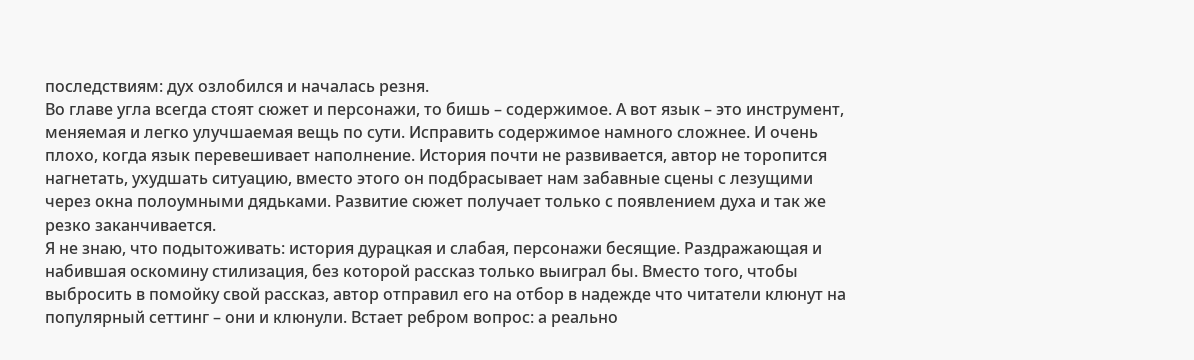последствиям: дух озлобился и началась резня.
Во главе угла всегда стоят сюжет и персонажи, то бишь – содержимое. А вот язык – это инструмент, меняемая и легко улучшаемая вещь по сути. Исправить содержимое намного сложнее. И очень плохо, когда язык перевешивает наполнение. История почти не развивается, автор не торопится нагнетать, ухудшать ситуацию, вместо этого он подбрасывает нам забавные сцены с лезущими через окна полоумными дядьками. Развитие сюжет получает только с появлением духа и так же резко заканчивается.
Я не знаю, что подытоживать: история дурацкая и слабая, персонажи бесящие. Раздражающая и набившая оскомину стилизация, без которой рассказ только выиграл бы. Вместо того, чтобы выбросить в помойку свой рассказ, автор отправил его на отбор в надежде что читатели клюнут на популярный сеттинг – они и клюнули. Встает ребром вопрос: а реально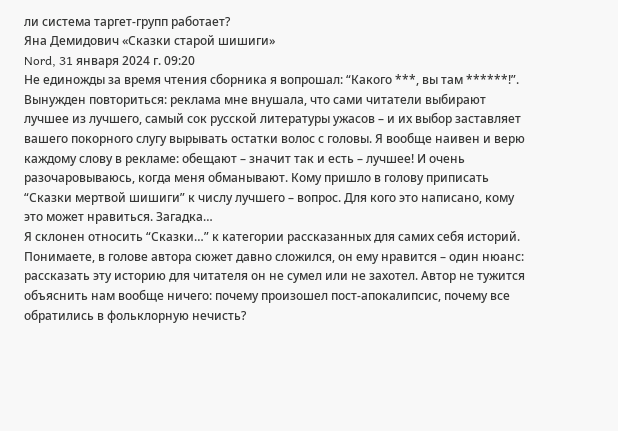ли система таргет-групп работает?
Яна Демидович «Сказки старой шишиги»
Nord, 31 января 2024 г. 09:20
Не единожды за время чтения сборника я вопрошал: “Какого ***, вы там ******!”. Вынужден повториться: реклама мне внушала, что сами читатели выбирают лучшее из лучшего, самый сок русской литературы ужасов – и их выбор заставляет вашего покорного слугу вырывать остатки волос с головы. Я вообще наивен и верю каждому слову в рекламе: обещают – значит так и есть – лучшее! И очень разочаровываюсь, когда меня обманывают. Кому пришло в голову приписать “Сказки мертвой шишиги” к числу лучшего – вопрос. Для кого это написано, кому это может нравиться. Загадка…
Я склонен относить “Сказки…” к категории рассказанных для самих себя историй. Понимаете, в голове автора сюжет давно сложился, он ему нравится – один нюанс: рассказать эту историю для читателя он не сумел или не захотел. Автор не тужится объяснить нам вообще ничего: почему произошел пост-апокалипсис, почему все обратились в фольклорную нечисть?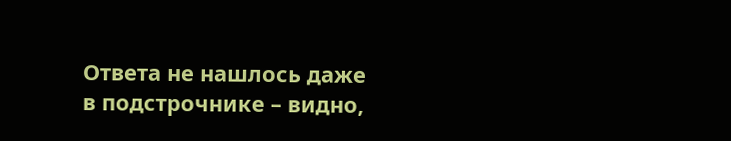Ответа не нашлось даже в подстрочнике – видно,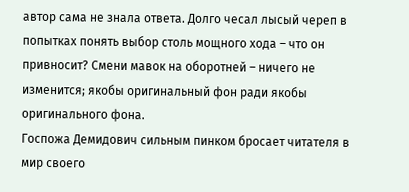автор сама не знала ответа. Долго чесал лысый череп в попытках понять выбор столь мощного хода – что он привносит? Смени мавок на оборотней – ничего не изменится; якобы оригинальный фон ради якобы оригинального фона.
Госпожа Демидович сильным пинком бросает читателя в мир своего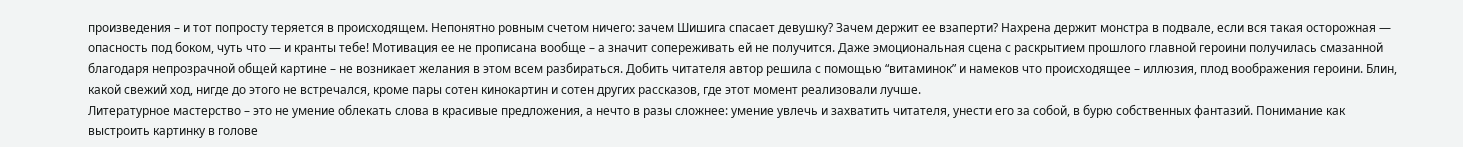произведения – и тот попросту теряется в происходящем. Непонятно ровным счетом ничего: зачем Шишига спасает девушку? Зачем держит ее взаперти? Нахрена держит монстра в подвале, если вся такая осторожная — опасность под боком, чуть что — и кранты тебе! Мотивация ее не прописана вообще – а значит сопереживать ей не получится. Даже эмоциональная сцена с раскрытием прошлого главной героини получилась смазанной благодаря непрозрачной общей картине – не возникает желания в этом всем разбираться. Добить читателя автор решила с помощью “витаминок” и намеков что происходящее – иллюзия, плод воображения героини. Блин, какой свежий ход, нигде до этого не встречался, кроме пары сотен кинокартин и сотен других рассказов, где этот момент реализовали лучше.
Литературное мастерство – это не умение облекать слова в красивые предложения, а нечто в разы сложнее: умение увлечь и захватить читателя, унести его за собой, в бурю собственных фантазий. Понимание как выстроить картинку в голове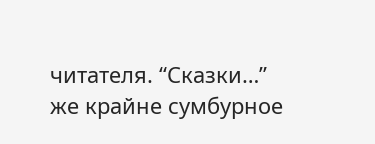читателя. “Сказки…” же крайне сумбурное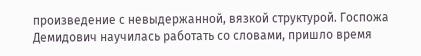произведение с невыдержанной, вязкой структурой. Госпожа Демидович научилась работать со словами, пришло время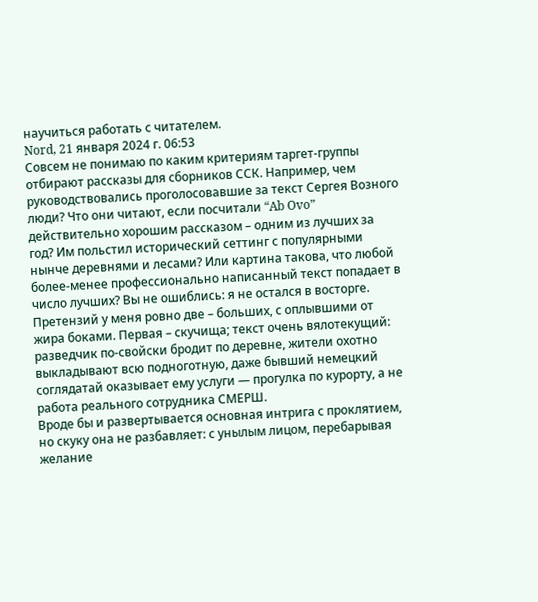научиться работать с читателем.
Nord, 21 января 2024 г. 06:53
Совсем не понимаю по каким критериям таргет-группы отбирают рассказы для сборников ССК. Например, чем руководствовались проголосовавшие за текст Сергея Возного люди? Что они читают, если посчитали “Ab Ovo” действительно хорошим рассказом – одним из лучших за год? Им польстил исторический сеттинг с популярными нынче деревнями и лесами? Или картина такова, что любой более-менее профессионально написанный текст попадает в число лучших? Вы не ошиблись: я не остался в восторге.
Претензий у меня ровно две – больших, с оплывшими от жира боками. Первая – скучища; текст очень вялотекущий: разведчик по-свойски бродит по деревне, жители охотно выкладывают всю подноготную, даже бывший немецкий соглядатай оказывает ему услуги — прогулка по курорту, а не работа реального сотрудника СМЕРШ.
Вроде бы и развертывается основная интрига с проклятием, но скуку она не разбавляет: с унылым лицом, перебарывая желание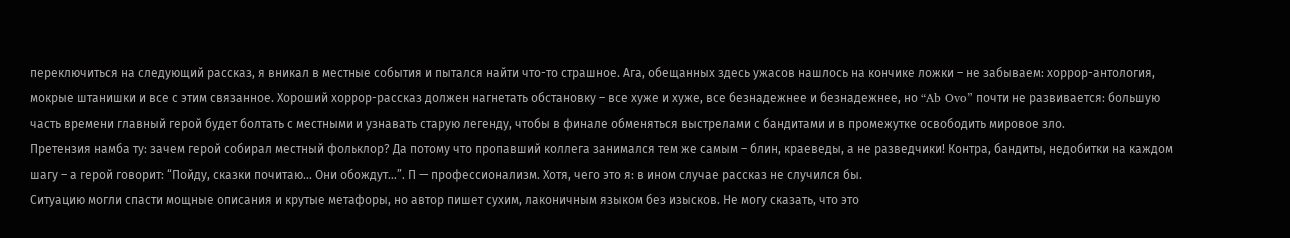переключиться на следующий рассказ, я вникал в местные события и пытался найти что-то страшное. Ага, обещанных здесь ужасов нашлось на кончике ложки – не забываем: хоррор-антология, мокрые штанишки и все с этим связанное. Хороший хоррор-рассказ должен нагнетать обстановку – все хуже и хуже, все безнадежнее и безнадежнее, но “Ab Ovo” почти не развивается: большую часть времени главный герой будет болтать с местными и узнавать старую легенду, чтобы в финале обменяться выстрелами с бандитами и в промежутке освободить мировое зло.
Претензия намба ту: зачем герой собирал местный фольклор? Да потому что пропавший коллега занимался тем же самым – блин, краеведы, а не разведчики! Контра, бандиты, недобитки на каждом шагу – а герой говорит: “Пойду, сказки почитаю… Они обождут…”. П — профессионализм. Хотя, чего это я: в ином случае рассказ не случился бы.
Ситуацию могли спасти мощные описания и крутые метафоры, но автор пишет сухим, лаконичным языком без изысков. Не могу сказать, что это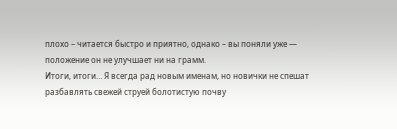плохо – читается быстро и приятно, однако – вы поняли уже — положение он не улучшает ни на грамм.
Итоги, итоги… Я всегда рад новым именам, но новички не спешат разбавлять свежей струей болотистую почву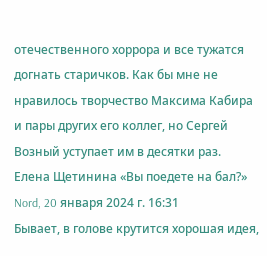отечественного хоррора и все тужатся догнать старичков. Как бы мне не нравилось творчество Максима Кабира и пары других его коллег, но Сергей Возный уступает им в десятки раз.
Елена Щетинина «Вы поедете на бал?»
Nord, 20 января 2024 г. 16:31
Бывает, в голове крутится хорошая идея,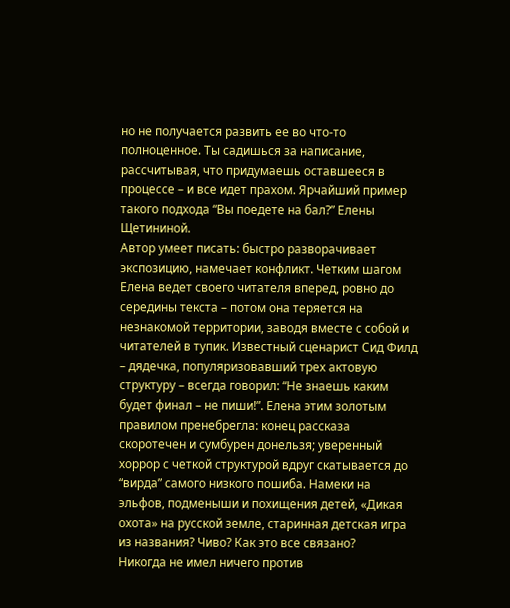но не получается развить ее во что-то полноценное. Ты садишься за написание, рассчитывая, что придумаешь оставшееся в процессе – и все идет прахом. Ярчайший пример такого подхода “Вы поедете на бал?” Елены Щетининой.
Автор умеет писать: быстро разворачивает экспозицию, намечает конфликт. Четким шагом Елена ведет своего читателя вперед, ровно до середины текста – потом она теряется на незнакомой территории, заводя вместе с собой и читателей в тупик. Известный сценарист Сид Филд – дядечка, популяризовавший трех актовую структуру – всегда говорил: “Не знаешь каким будет финал – не пиши!”. Елена этим золотым правилом пренебрегла: конец рассказа скоротечен и сумбурен донельзя; уверенный хоррор с четкой структурой вдруг скатывается до “вирда” самого низкого пошиба. Намеки на эльфов, подменыши и похищения детей, «Дикая охота» на русской земле, старинная детская игра из названия? Чиво? Как это все связано?
Никогда не имел ничего против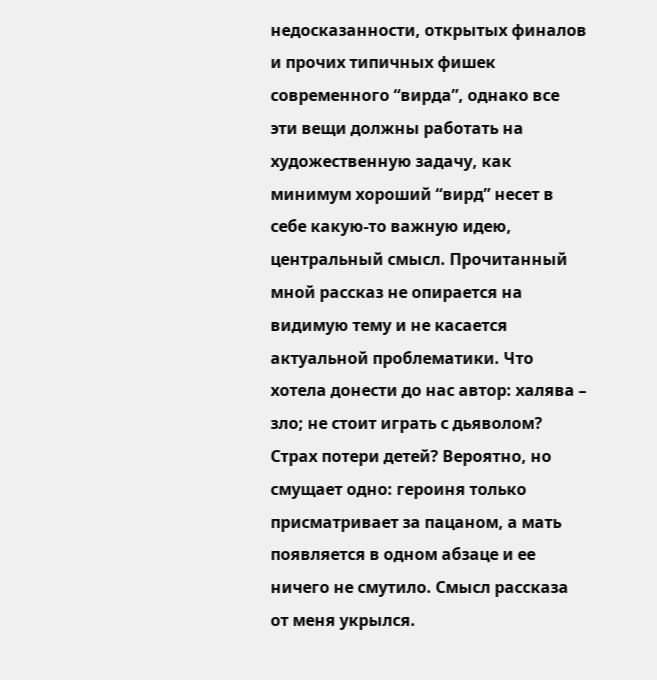недосказанности, открытых финалов и прочих типичных фишек современного “вирда”, однако все эти вещи должны работать на художественную задачу, как минимум хороший “вирд” несет в себе какую-то важную идею, центральный смысл. Прочитанный мной рассказ не опирается на видимую тему и не касается актуальной проблематики. Что хотела донести до нас автор: халява – зло; не стоит играть с дьяволом? Страх потери детей? Вероятно, но смущает одно: героиня только присматривает за пацаном, а мать появляется в одном абзаце и ее ничего не смутило. Смысл рассказа от меня укрылся.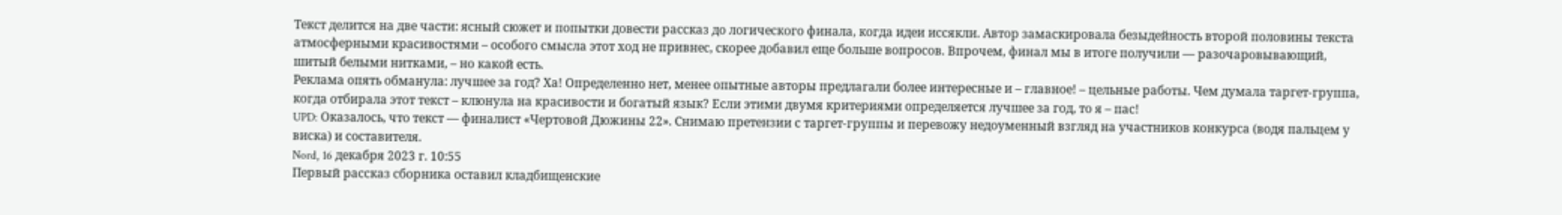Текст делится на две части: ясный сюжет и попытки довести рассказ до логического финала, когда идеи иссякли. Автор замаскировала безыдейность второй половины текста атмосферными красивостями – особого смысла этот ход не привнес, скорее добавил еще больше вопросов. Впрочем, финал мы в итоге получили — разочаровывающий, шитый белыми нитками, – но какой есть.
Реклама опять обманула: лучшее за год? Ха! Определенно нет, менее опытные авторы предлагали более интересные и – главное! – цельные работы. Чем думала таргет-группа, когда отбирала этот текст – клюнула на красивости и богатый язык? Если этими двумя критериями определяется лучшее за год, то я – пас!
UPD: Оказалось, что текст — финалист «Чертовой Дюжины 22». Снимаю претензии с таргет-группы и перевожу недоуменный взгляд на участников конкурса (водя пальцем у виска) и составителя.
Nord, 16 декабря 2023 г. 10:55
Первый рассказ сборника оставил кладбищенские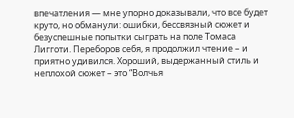впечатления — мне упорно доказывали, что все будет круто, но обманули: ошибки, бессвязный сюжет и безуспешные попытки сыграть на поле Томаса Лигготи. Переборов себя, я продолжил чтение – и приятно удивился. Хороший, выдержанный стиль и неплохой сюжет – это “Волчья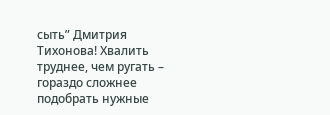сыть” Дмитрия Тихонова! Хвалить труднее, чем ругать – гораздо сложнее подобрать нужные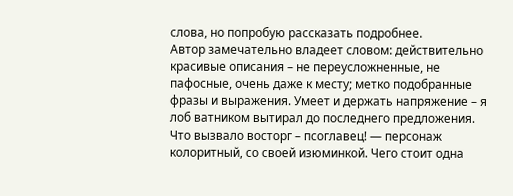слова, но попробую рассказать подробнее.
Автор замечательно владеет словом: действительно красивые описания – не переусложненные, не пафосные, очень даже к месту; метко подобранные фразы и выражения. Умеет и держать напряжение – я лоб ватником вытирал до последнего предложения. Что вызвало восторг – псоглавец! — персонаж колоритный, со своей изюминкой. Чего стоит одна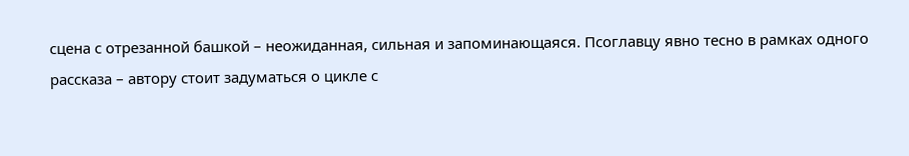сцена с отрезанной башкой – неожиданная, сильная и запоминающаяся. Псоглавцу явно тесно в рамках одного рассказа – автору стоит задуматься о цикле с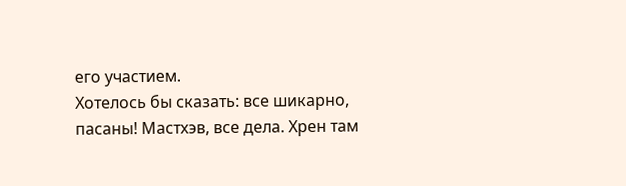его участием.
Хотелось бы сказать: все шикарно, пасаны! Мастхэв, все дела. Хрен там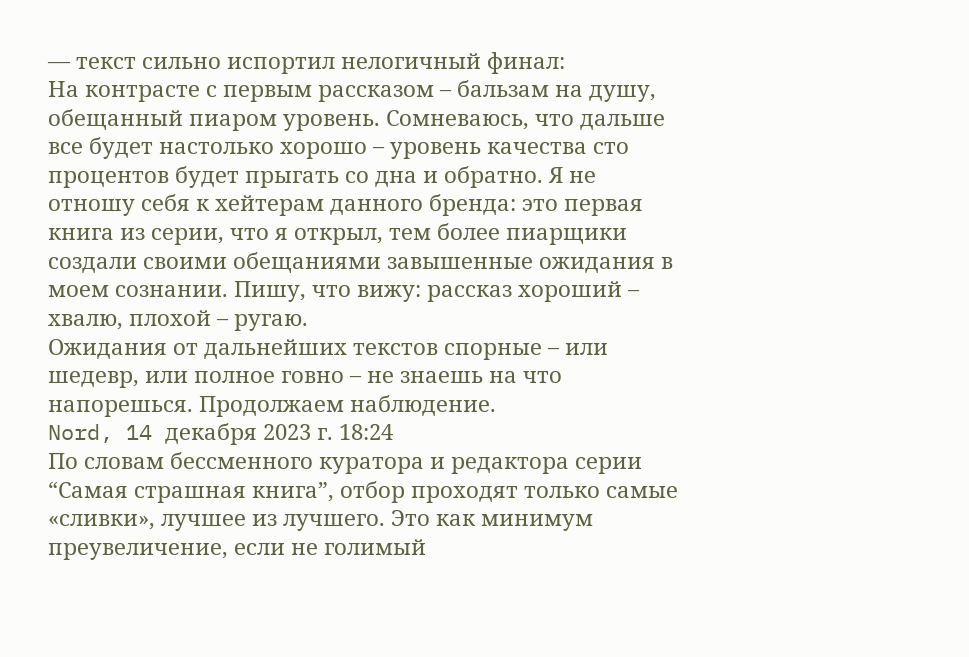— текст сильно испортил нелогичный финал:
На контрасте с первым рассказом – бальзам на душу, обещанный пиаром уровень. Сомневаюсь, что дальше все будет настолько хорошо – уровень качества сто процентов будет прыгать со дна и обратно. Я не отношу себя к хейтерам данного бренда: это первая книга из серии, что я открыл, тем более пиарщики создали своими обещаниями завышенные ожидания в моем сознании. Пишу, что вижу: рассказ хороший – хвалю, плохой – ругаю.
Ожидания от дальнейших текстов спорные – или шедевр, или полное говно – не знаешь на что напорешься. Продолжаем наблюдение.
Nord, 14 декабря 2023 г. 18:24
По словам бессменного куратора и редактора серии “Самая страшная книга”, отбор проходят только самые «сливки», лучшее из лучшего. Это как минимум преувеличение, если не голимый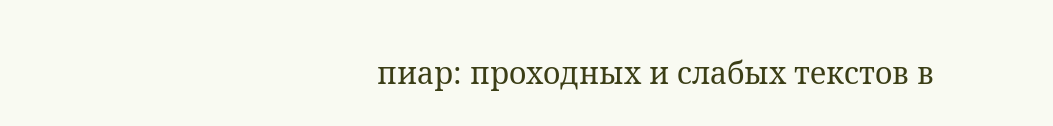пиар: проходных и слабых текстов в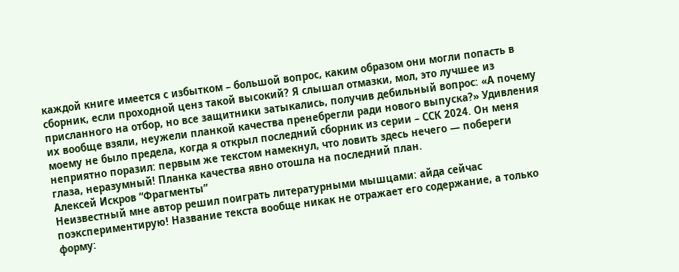каждой книге имеется с избытком – большой вопрос, каким образом они могли попасть в сборник, если проходной ценз такой высокий? Я слышал отмазки, мол, это лучшее из присланного на отбор, но все защитники затыкались, получив дебильный вопрос: «А почему их вообще взяли, неужели планкой качества пренебрегли ради нового выпуска?» Удивления моему не было предела, когда я открыл последний сборник из серии – ССК 2024. Он меня неприятно поразил: первым же текстом намекнул, что ловить здесь нечего — побереги глаза, неразумный! Планка качества явно отошла на последний план.
Алексей Искров “Фрагменты”
Неизвестный мне автор решил поиграть литературными мышцами: айда сейчас поэкспериментирую! Название текста вообще никак не отражает его содержание, а только форму: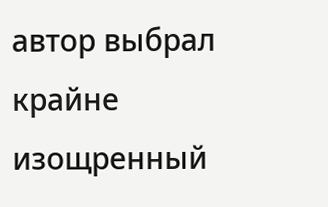автор выбрал крайне изощренный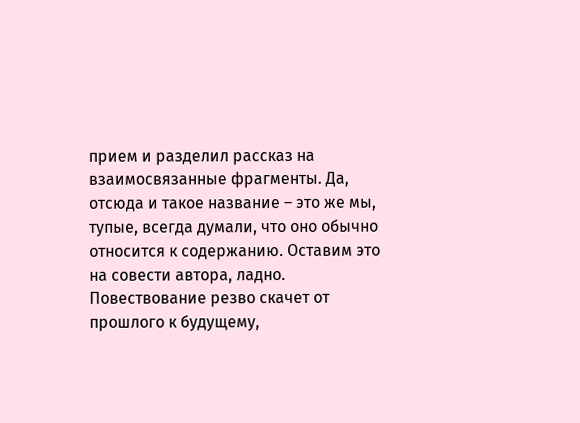прием и разделил рассказ на взаимосвязанные фрагменты. Да, отсюда и такое название – это же мы, тупые, всегда думали, что оно обычно относится к содержанию. Оставим это на совести автора, ладно.
Повествование резво скачет от прошлого к будущему,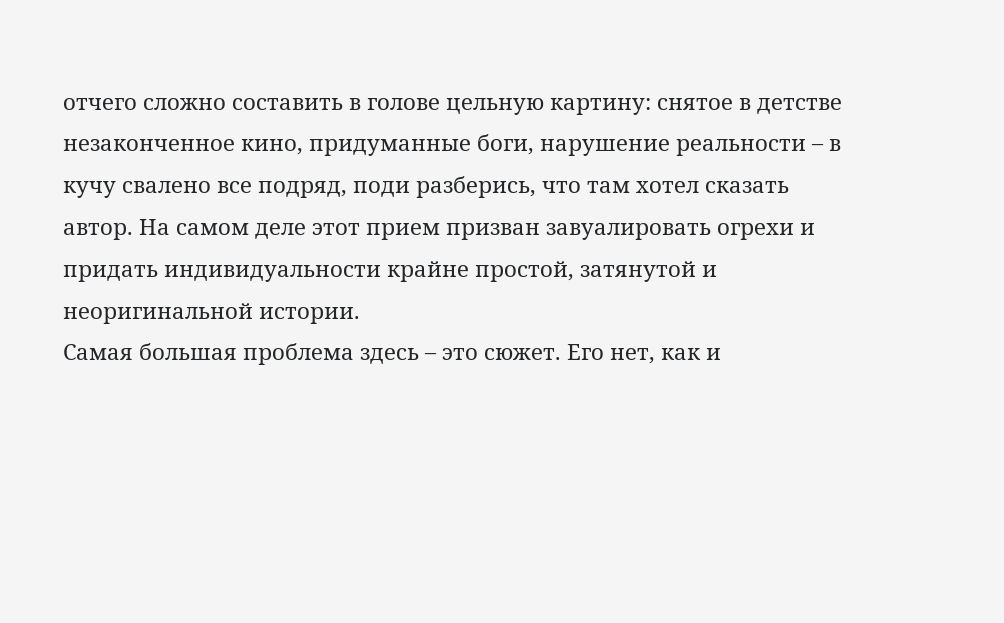отчего сложно составить в голове цельную картину: снятое в детстве незаконченное кино, придуманные боги, нарушение реальности – в кучу свалено все подряд, поди разберись, что там хотел сказать автор. На самом деле этот прием призван завуалировать огрехи и придать индивидуальности крайне простой, затянутой и неоригинальной истории.
Самая большая проблема здесь – это сюжет. Его нет, как и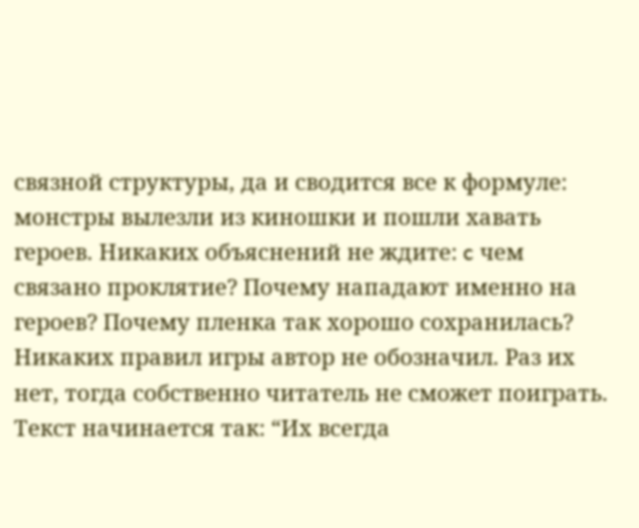связной структуры, да и сводится все к формуле: монстры вылезли из киношки и пошли хавать героев. Никаких объяснений не ждите: c чем связано проклятие? Почему нападают именно на героев? Почему пленка так хорошо сохранилась? Никаких правил игры автор не обозначил. Раз их нет, тогда собственно читатель не сможет поиграть.
Текст начинается так: “Их всегда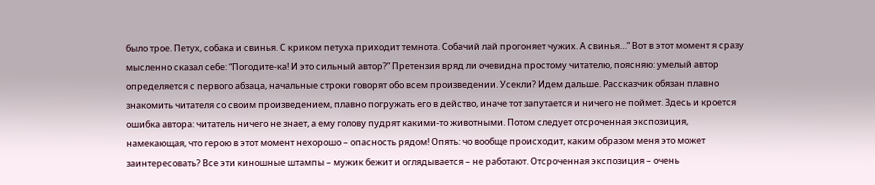было трое. Петух, собака и свинья. С криком петуха приходит темнота. Собачий лай прогоняет чужих. А свинья…” Вот в этот момент я сразу мысленно сказал себе: “Погодите-ка! И это сильный автор?” Претензия вряд ли очевидна простому читателю, поясняю: умелый автор определяется с первого абзаца, начальные строки говорят обо всем произведении. Усекли? Идем дальше. Рассказчик обязан плавно знакомить читателя со своим произведением, плавно погружать его в действо, иначе тот запутается и ничего не поймет. Здесь и кроется ошибка автора: читатель ничего не знает, а ему голову пудрят какими-то животными. Потом следует отсроченная экспозиция, намекающая, что герою в этот момент нехорошо – опасность рядом! Опять: чо вообще происходит, каким образом меня это может заинтересовать? Все эти киношные штампы – мужик бежит и оглядывается – не работают. Отсроченная экспозиция – очень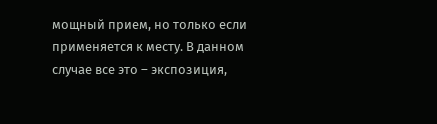мощный прием, но только если применяется к месту. В данном случае все это – экспозиция,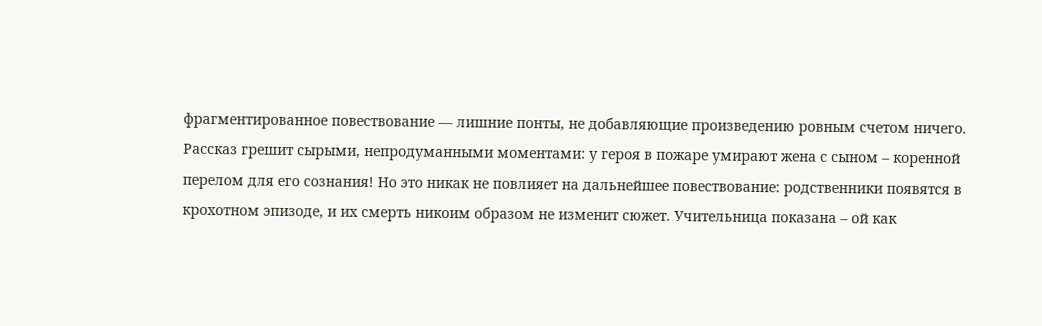фрагментированное повествование — лишние понты, не добавляющие произведению ровным счетом ничего.
Рассказ грешит сырыми, непродуманными моментами: у героя в пожаре умирают жена с сыном – коренной перелом для его сознания! Но это никак не повлияет на дальнейшее повествование: родственники появятся в крохотном эпизоде, и их смерть никоим образом не изменит сюжет. Учительница показана – ой как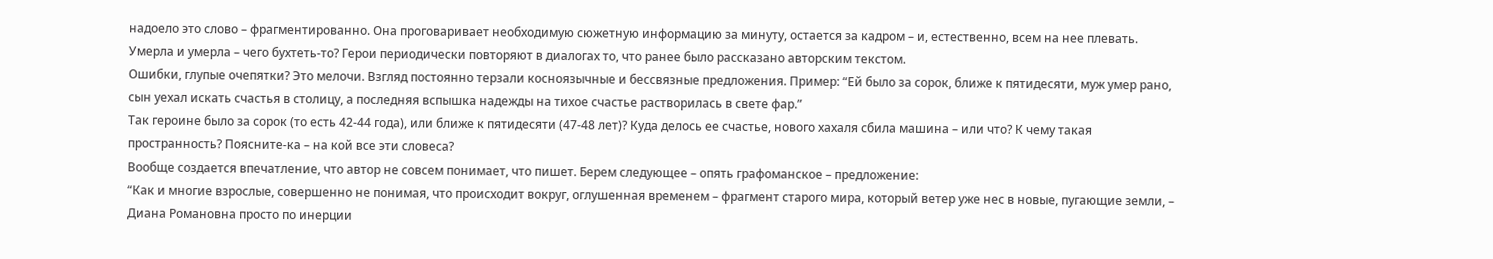надоело это слово – фрагментированно. Она проговаривает необходимую сюжетную информацию за минуту, остается за кадром – и, естественно, всем на нее плевать. Умерла и умерла – чего бухтеть-то? Герои периодически повторяют в диалогах то, что ранее было рассказано авторским текстом.
Ошибки, глупые очепятки? Это мелочи. Взгляд постоянно терзали косноязычные и бессвязные предложения. Пример: “Ей было за сорок, ближе к пятидесяти, муж умер рано, сын уехал искать счастья в столицу, а последняя вспышка надежды на тихое счастье растворилась в свете фар.”
Так героине было за сорок (то есть 42-44 года), или ближе к пятидесяти (47-48 лет)? Куда делось ее счастье, нового хахаля сбила машина – или что? К чему такая пространность? Поясните-ка – на кой все эти словеса?
Вообще создается впечатление, что автор не совсем понимает, что пишет. Берем следующее – опять графоманское – предложение:
“Как и многие взрослые, совершенно не понимая, что происходит вокруг, оглушенная временем – фрагмент старого мира, который ветер уже нес в новые, пугающие земли, – Диана Романовна просто по инерции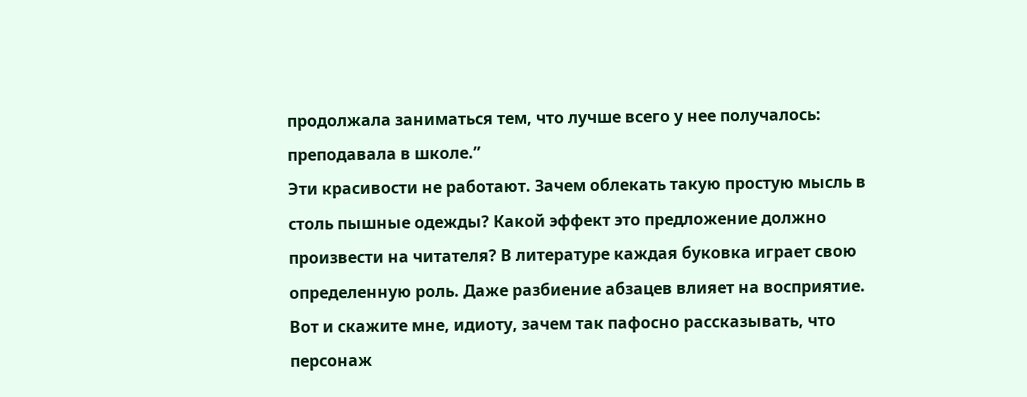продолжала заниматься тем, что лучше всего у нее получалось: преподавала в школе.”
Эти красивости не работают. Зачем облекать такую простую мысль в столь пышные одежды? Какой эффект это предложение должно произвести на читателя? В литературе каждая буковка играет свою определенную роль. Даже разбиение абзацев влияет на восприятие. Вот и скажите мне, идиоту, зачем так пафосно рассказывать, что персонаж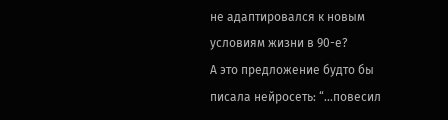не адаптировался к новым условиям жизни в 90-е?
А это предложение будто бы писала нейросеть: “…повесил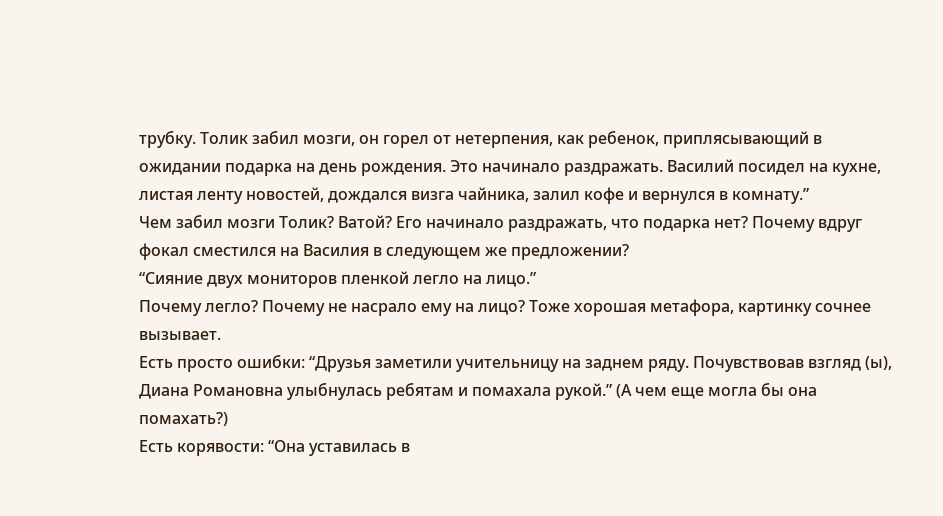трубку. Толик забил мозги, он горел от нетерпения, как ребенок, приплясывающий в ожидании подарка на день рождения. Это начинало раздражать. Василий посидел на кухне, листая ленту новостей, дождался визга чайника, залил кофе и вернулся в комнату.”
Чем забил мозги Толик? Ватой? Его начинало раздражать, что подарка нет? Почему вдруг фокал сместился на Василия в следующем же предложении?
“Сияние двух мониторов пленкой легло на лицо.”
Почему легло? Почему не насрало ему на лицо? Тоже хорошая метафора, картинку сочнее вызывает.
Есть просто ошибки: “Друзья заметили учительницу на заднем ряду. Почувствовав взгляд (ы), Диана Романовна улыбнулась ребятам и помахала рукой.” (А чем еще могла бы она помахать?)
Есть корявости: “Она уставилась в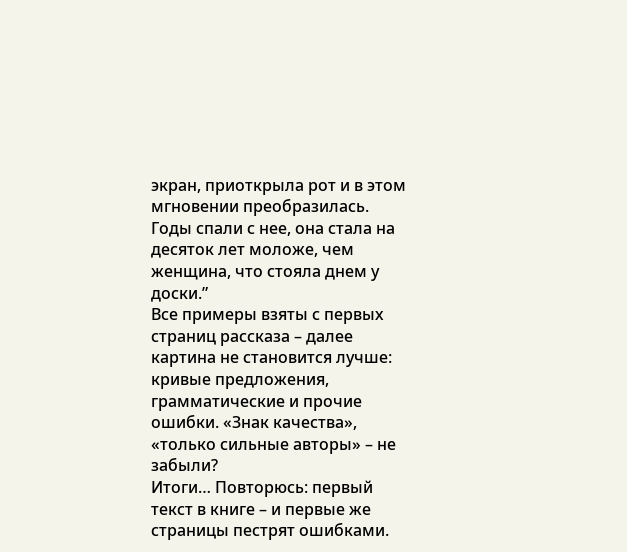экран, приоткрыла рот и в этом мгновении преобразилась. Годы спали с нее, она стала на десяток лет моложе, чем женщина, что стояла днем у доски.”
Все примеры взяты с первых страниц рассказа – далее картина не становится лучше: кривые предложения, грамматические и прочие ошибки. «Знак качества», «только сильные авторы» – не забыли?
Итоги… Повторюсь: первый текст в книге – и первые же страницы пестрят ошибками.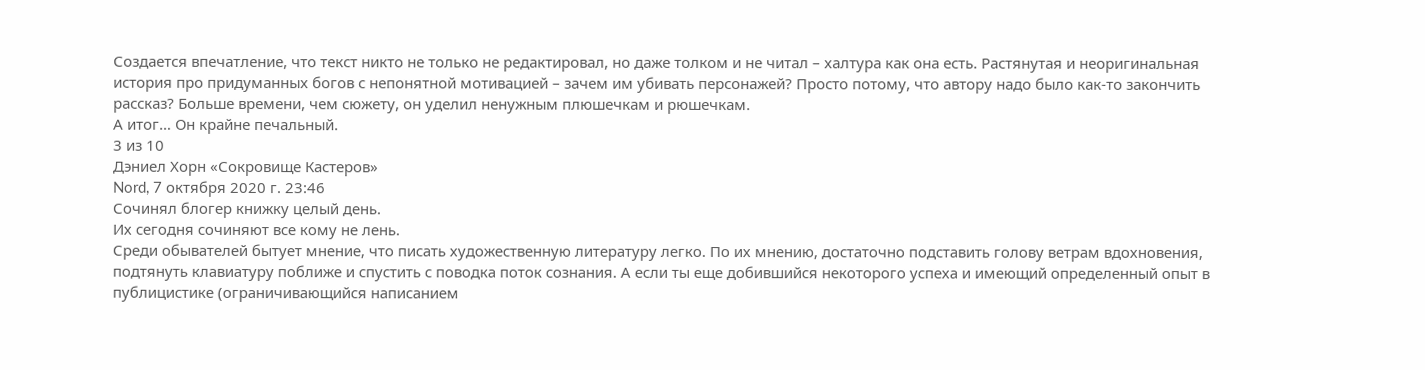Создается впечатление, что текст никто не только не редактировал, но даже толком и не читал – халтура как она есть. Растянутая и неоригинальная история про придуманных богов с непонятной мотивацией – зачем им убивать персонажей? Просто потому, что автору надо было как-то закончить рассказ? Больше времени, чем сюжету, он уделил ненужным плюшечкам и рюшечкам.
А итог… Он крайне печальный.
3 из 10
Дэниел Хорн «Сокровище Кастеров»
Nord, 7 октября 2020 г. 23:46
Сочинял блогер книжку целый день.
Их сегодня сочиняют все кому не лень.
Среди обывателей бытует мнение, что писать художественную литературу легко. По их мнению, достаточно подставить голову ветрам вдохновения, подтянуть клавиатуру поближе и спустить с поводка поток сознания. А если ты еще добившийся некоторого успеха и имеющий определенный опыт в публицистике (ограничивающийся написанием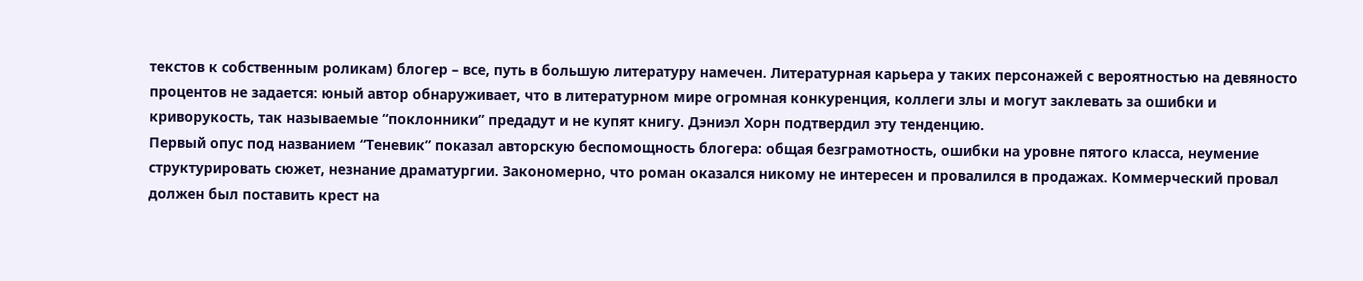текстов к собственным роликам) блогер – все, путь в большую литературу намечен. Литературная карьера у таких персонажей с вероятностью на девяносто процентов не задается: юный автор обнаруживает, что в литературном мире огромная конкуренция, коллеги злы и могут заклевать за ошибки и криворукость, так называемые “поклонники” предадут и не купят книгу. Дэниэл Хорн подтвердил эту тенденцию.
Первый опус под названием “Теневик” показал авторскую беспомощность блогера: общая безграмотность, ошибки на уровне пятого класса, неумение структурировать сюжет, незнание драматургии. Закономерно, что роман оказался никому не интересен и провалился в продажах. Коммерческий провал должен был поставить крест на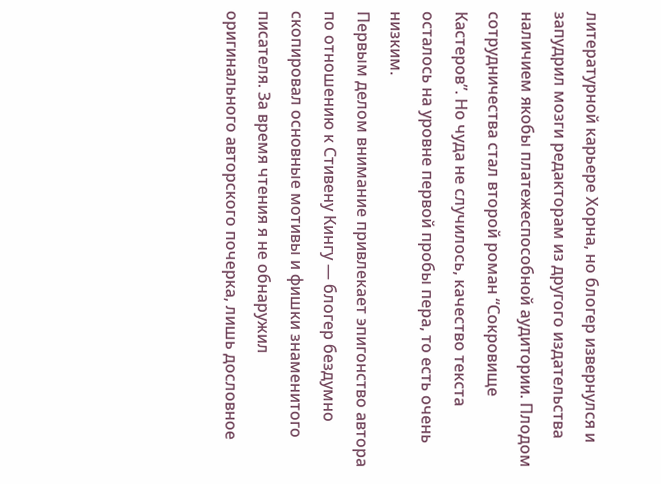литературной карьере Хорна, но блогер извернулся и запудрил мозги редакторам из другого издательства наличием якобы платежеспособной аудитории. Плодом сотрудничества стал второй роман “Сокровище Кастеров”. Но чуда не случилось, качество текста осталось на уровне первой пробы пера, то есть очень низким.
Первым делом внимание привлекает эпигонство автора по отношению к Стивену Кингу — блогер бездумно скопировал основные мотивы и фишки знаменитого писателя. За время чтения я не обнаружил оригинального авторского почерка, лишь дословное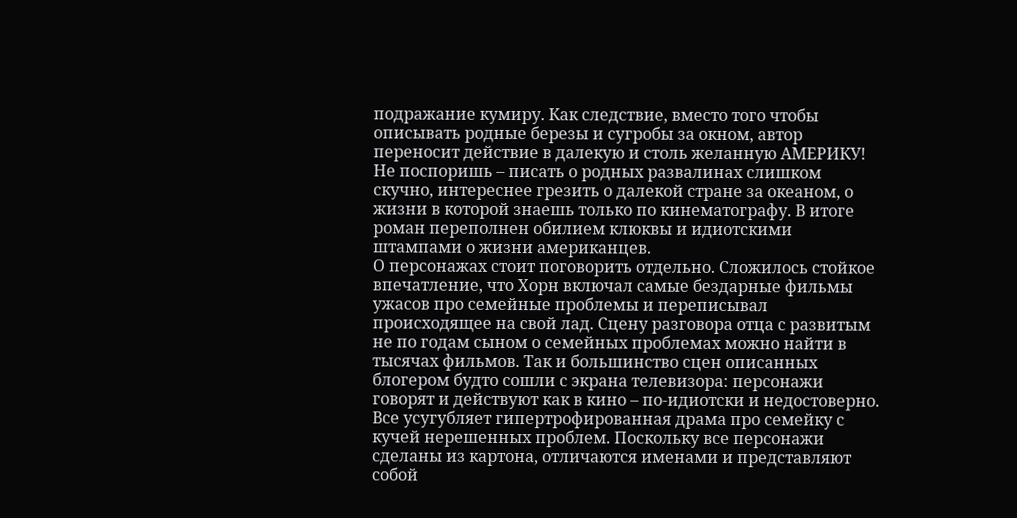подражание кумиру. Как следствие, вместо того чтобы описывать родные березы и сугробы за окном, автор переносит действие в далекую и столь желанную АМЕРИКУ! Не поспоришь – писать о родных развалинах слишком скучно, интереснее грезить о далекой стране за океаном, о жизни в которой знаешь только по кинематографу. В итоге роман переполнен обилием клюквы и идиотскими штампами о жизни американцев.
О персонажах стоит поговорить отдельно. Сложилось стойкое впечатление, что Хорн включал самые бездарные фильмы ужасов про семейные проблемы и переписывал происходящее на свой лад. Сцену разговора отца с развитым не по годам сыном о семейных проблемах можно найти в тысячах фильмов. Так и большинство сцен описанных блогером будто сошли с экрана телевизора: персонажи говорят и действуют как в кино – по-идиотски и недостоверно. Все усугубляет гипертрофированная драма про семейку с кучей нерешенных проблем. Поскольку все персонажи сделаны из картона, отличаются именами и представляют собой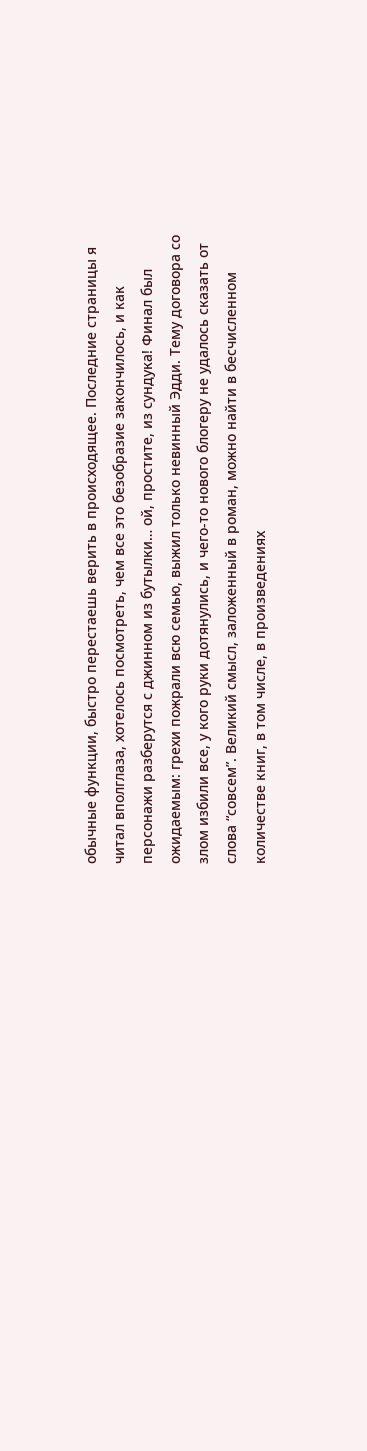обычные функции, быстро перестаешь верить в происходящее. Последние страницы я читал вполглаза, хотелось посмотреть, чем все это безобразие закончилось, и как персонажи разберутся с джинном из бутылки… ой, простите, из сундука! Финал был ожидаемым: грехи пожрали всю семью, выжил только невинный Эдди. Тему договора со злом избили все, у кого руки дотянулись, и чего-то нового блогеру не удалось сказать от слова “совсем”. Великий смысл, заложенный в роман, можно найти в бесчисленном количестве книг, в том числе, в произведениях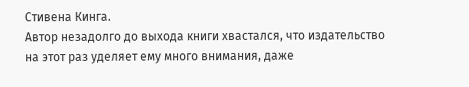Стивена Кинга.
Автор незадолго до выхода книги хвастался, что издательство на этот раз уделяет ему много внимания, даже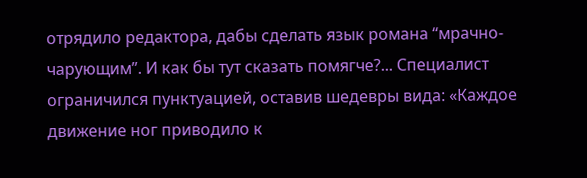отрядило редактора, дабы сделать язык романа “мрачно-чарующим”. И как бы тут сказать помягче?... Специалист ограничился пунктуацией, оставив шедевры вида: «Каждое движение ног приводило к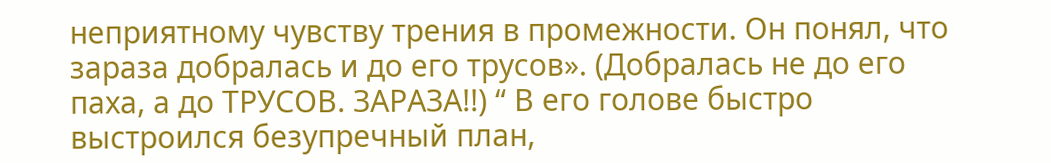неприятному чувству трения в промежности. Он понял, что зараза добралась и до его трусов». (Добралась не до его паха, а до ТРУСОВ. ЗАРАЗА!!) “ В его голове быстро выстроился безупречный план,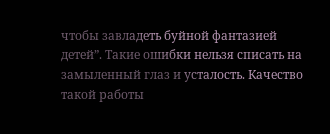чтобы завладеть буйной фантазией детей”. Такие ошибки нельзя списать на замыленный глаз и усталость. Качество такой работы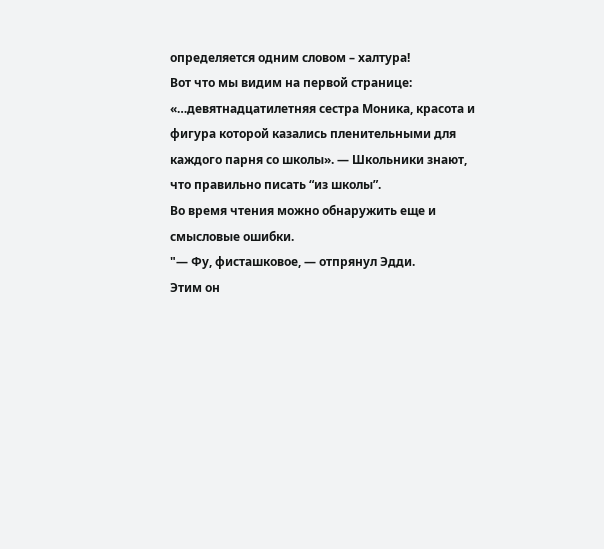определяется одним словом – халтура!
Вот что мы видим на первой странице:
«…девятнадцатилетняя сестра Моника, красота и фигура которой казались пленительными для каждого парня со школы». — Школьники знают, что правильно писать “из школы”.
Во время чтения можно обнаружить еще и смысловые ошибки.
"— Фу, фисташковое, — отпрянул Эдди.
Этим он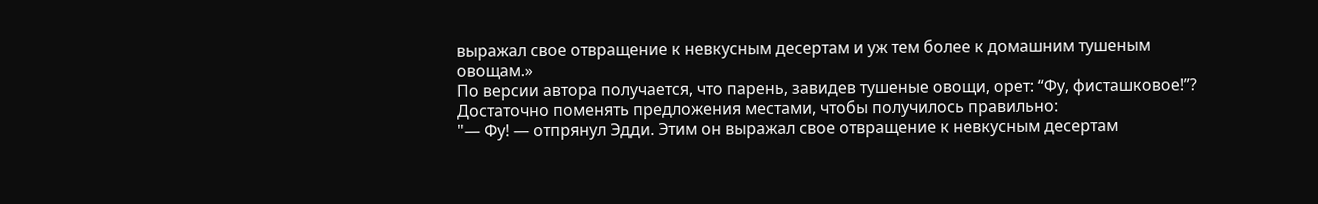выражал свое отвращение к невкусным десертам и уж тем более к домашним тушеным овощам.»
По версии автора получается, что парень, завидев тушеные овощи, орет: “Фу, фисташковое!”? Достаточно поменять предложения местами, чтобы получилось правильно:
"— Фу! — отпрянул Эдди. Этим он выражал свое отвращение к невкусным десертам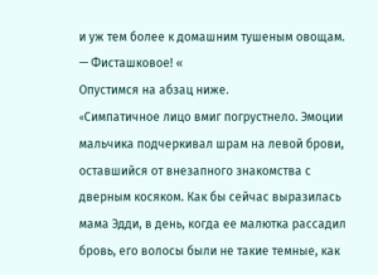и уж тем более к домашним тушеным овощам. — Фисташковое! «
Опустимся на абзац ниже.
«Cимпатичное лицо вмиг погрустнело. Эмоции мальчика подчеркивал шрам на левой брови, оставшийся от внезапного знакомства с дверным косяком. Как бы сейчас выразилась мама Эдди, в день, когда ее малютка рассадил бровь, его волосы были не такие темные, как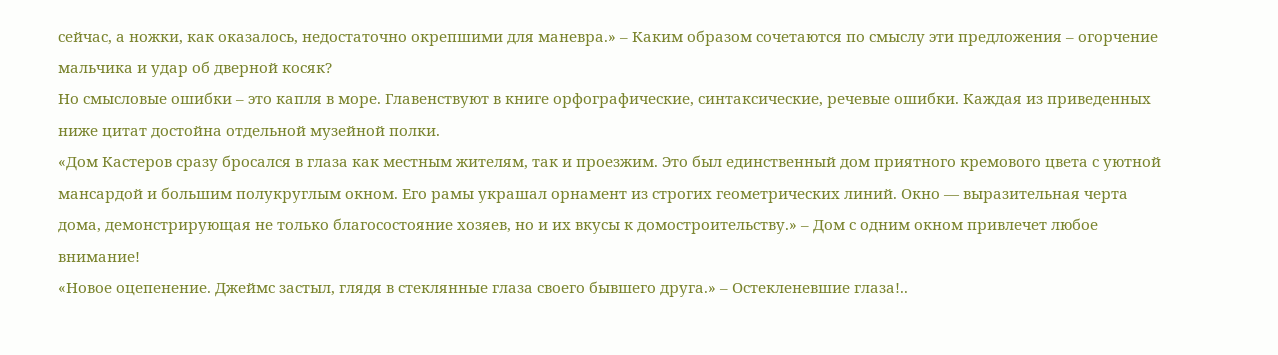сейчас, а ножки, как оказалось, недостаточно окрепшими для маневра.» – Каким образом сочетаются по смыслу эти предложения – огорчение мальчика и удар об дверной косяк?
Но смысловые ошибки – это капля в море. Главенствуют в книге орфографические, синтаксические, речевые ошибки. Каждая из приведенных ниже цитат достойна отдельной музейной полки.
«Дом Кастеров сразу бросался в глаза как местным жителям, так и проезжим. Это был единственный дом приятного кремового цвета с уютной мансардой и большим полукруглым окном. Его рамы украшал орнамент из строгих геометрических линий. Окно — выразительная черта дома, демонстрирующая не только благосостояние хозяев, но и их вкусы к домостроительству.» – Дом с одним окном привлечет любое внимание!
«Новое оцепенение. Джеймс застыл, глядя в стеклянные глаза своего бывшего друга.» – Остекленевшие глаза!..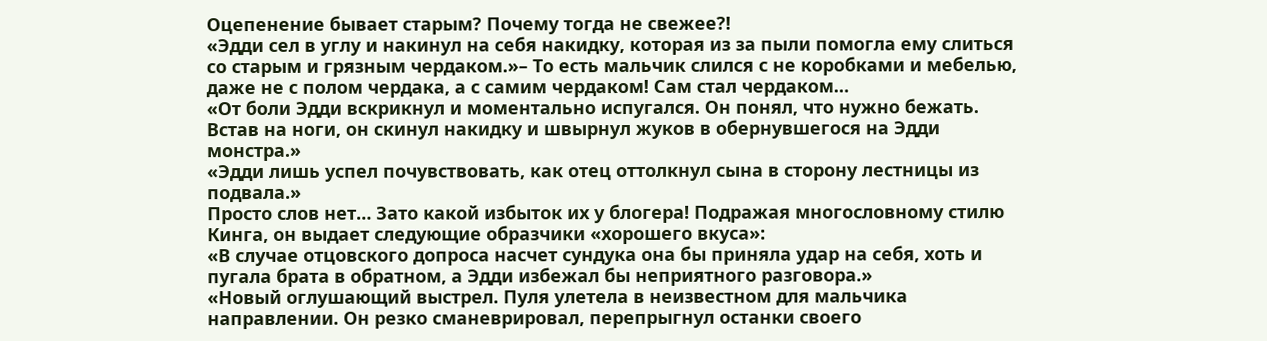Оцепенение бывает старым? Почему тогда не свежее?!
«Эдди сел в углу и накинул на себя накидку, которая из за пыли помогла ему слиться со старым и грязным чердаком.»– То есть мальчик слился с не коробками и мебелью, даже не с полом чердака, а с самим чердаком! Сам стал чердаком…
«От боли Эдди вскрикнул и моментально испугался. Он понял, что нужно бежать. Встав на ноги, он скинул накидку и швырнул жуков в обернувшегося на Эдди монстра.»
«Эдди лишь успел почувствовать, как отец оттолкнул сына в сторону лестницы из подвала.»
Просто слов нет… Зато какой избыток их у блогера! Подражая многословному стилю Кинга, он выдает следующие образчики «хорошего вкуса»:
«В случае отцовского допроса насчет сундука она бы приняла удар на себя, хоть и пугала брата в обратном, а Эдди избежал бы неприятного разговора.»
«Новый оглушающий выстрел. Пуля улетела в неизвестном для мальчика направлении. Он резко сманеврировал, перепрыгнул останки своего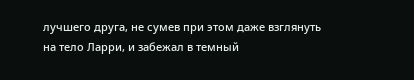лучшего друга, не сумев при этом даже взглянуть на тело Ларри, и забежал в темный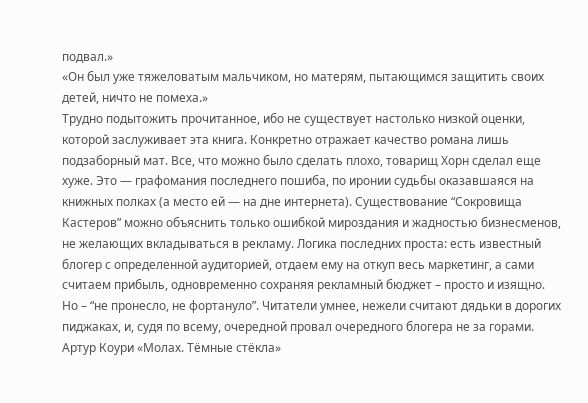подвал.»
«Он был уже тяжеловатым мальчиком, но матерям, пытающимся защитить своих детей, ничто не помеха.»
Трудно подытожить прочитанное, ибо не существует настолько низкой оценки, которой заслуживает эта книга. Конкретно отражает качество романа лишь подзаборный мат. Все, что можно было сделать плохо, товарищ Хорн сделал еще хуже. Это — графомания последнего пошиба, по иронии судьбы оказавшаяся на книжных полках (а место ей — на дне интернета). Существование “Сокровища Кастеров” можно объяснить только ошибкой мироздания и жадностью бизнесменов, не желающих вкладываться в рекламу. Логика последних проста: есть известный блогер с определенной аудиторией, отдаем ему на откуп весь маркетинг, а сами считаем прибыль, одновременно сохраняя рекламный бюджет – просто и изящно.
Но – “не пронесло, не фортануло”. Читатели умнее, нежели считают дядьки в дорогих пиджаках, и, судя по всему, очередной провал очередного блогера не за горами.
Артур Коури «Молах. Тёмные стёкла»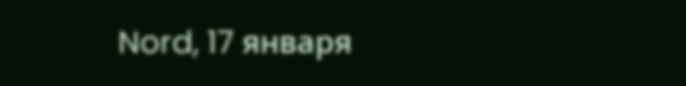Nord, 17 января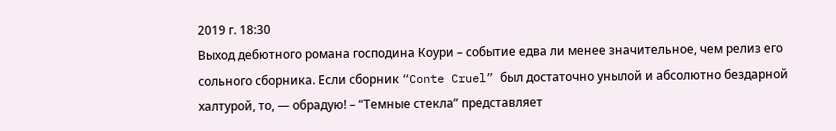2019 г. 18:30
Выход дебютного романа господина Коури – событие едва ли менее значительное, чем релиз его сольного сборника. Если сборник “Conte Cruel” был достаточно унылой и абсолютно бездарной халтурой, то, — обрадую! – “Темные стекла” представляет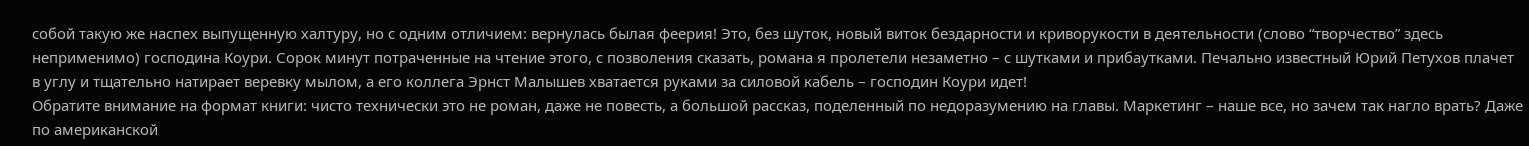собой такую же наспех выпущенную халтуру, но с одним отличием: вернулась былая феерия! Это, без шуток, новый виток бездарности и криворукости в деятельности (слово “творчество” здесь неприменимо) господина Коури. Сорок минут потраченные на чтение этого, с позволения сказать, романа я пролетели незаметно – с шутками и прибаутками. Печально известный Юрий Петухов плачет в углу и тщательно натирает веревку мылом, а его коллега Эрнст Малышев хватается руками за силовой кабель – господин Коури идет!
Обратите внимание на формат книги: чисто технически это не роман, даже не повесть, а большой рассказ, поделенный по недоразумению на главы. Маркетинг – наше все, но зачем так нагло врать? Даже по американской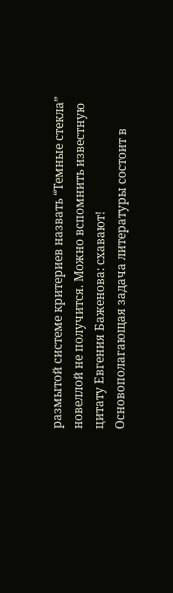размытой системе критериев назвать “Темные стекла” новеллой не получится. Можно вспомнить известную цитату Евгения Баженова: схавают!
Основополагающая задача литературы состоит в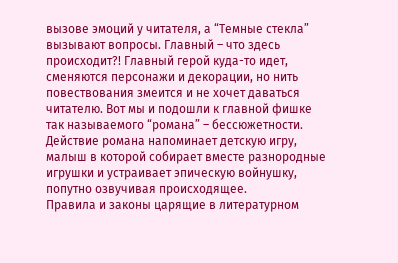вызове эмоций у читателя, а “Темные стекла” вызывают вопросы. Главный – что здесь происходит?! Главный герой куда-то идет, сменяются персонажи и декорации, но нить повествования змеится и не хочет даваться читателю. Вот мы и подошли к главной фишке так называемого “романа” – бессюжетности. Действие романа напоминает детскую игру, малыш в которой собирает вместе разнородные игрушки и устраивает эпическую войнушку, попутно озвучивая происходящее.
Правила и законы царящие в литературном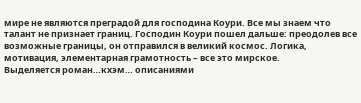мире не являются преградой для господина Коури. Все мы знаем что талант не признает границ. Господин Коури пошел дальше: преодолев все возможные границы, он отправился в великий космос. Логика, мотивация, элементарная грамотность – все это мирское.
Выделяется роман…кхэм… описаниями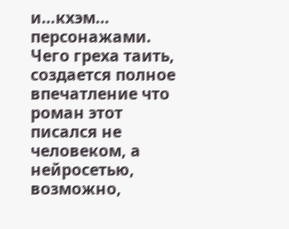и…кхэм… персонажами. Чего греха таить, создается полное впечатление что роман этот писался не человеком, а нейросетью, возможно,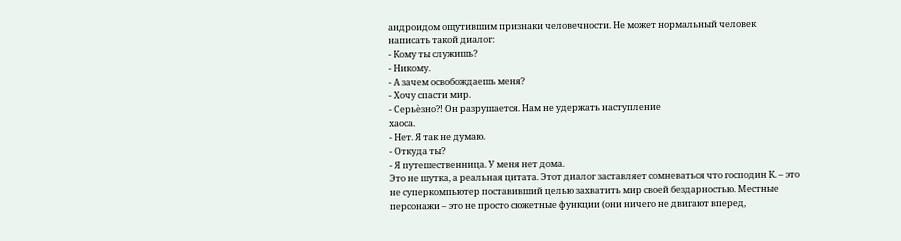андроидом ощутившим признаки человечности. Не может нормальный человек написать такой диалог:
- Кому ты служишь?
- Никому.
- А зачем освобождаешь меня?
- Хочу спасти мир.
- Серьѐзно?! Он разрушается. Нам не удержать наступление
хаоса.
- Нет. Я так не думаю.
- Откуда ты?
- Я путешественница. У меня нет дома.
Это не шутка, а реальная цитата. Этот диалог заставляет сомневаться что господин К. – это не суперкомпьютер поставивший целью захватить мир своей бездарностью. Местные персонажи – это не просто сюжетные функции (они ничего не двигают вперед,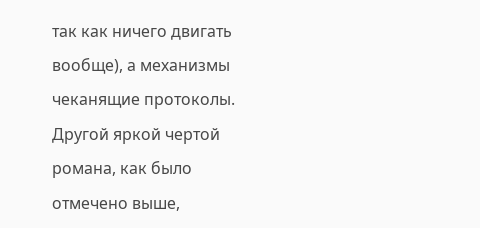так как ничего двигать вообще), а механизмы чеканящие протоколы.
Другой яркой чертой романа, как было отмечено выше,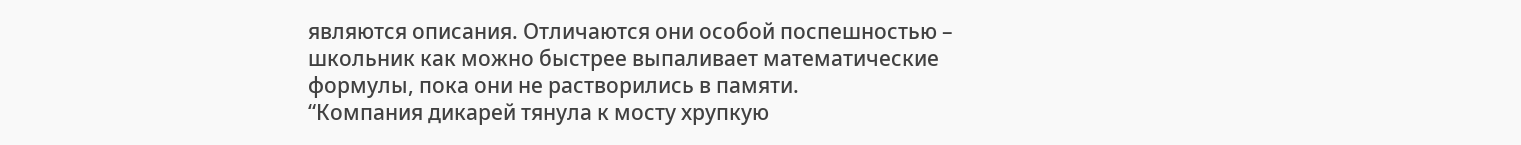являются описания. Отличаются они особой поспешностью – школьник как можно быстрее выпаливает математические формулы, пока они не растворились в памяти.
“Компания дикарей тянула к мосту хрупкую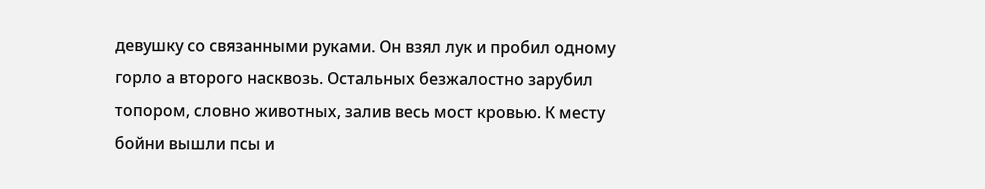девушку со связанными руками. Он взял лук и пробил одному горло а второго насквозь. Остальных безжалостно зарубил топором, словно животных, залив весь мост кровью. К месту бойни вышли псы и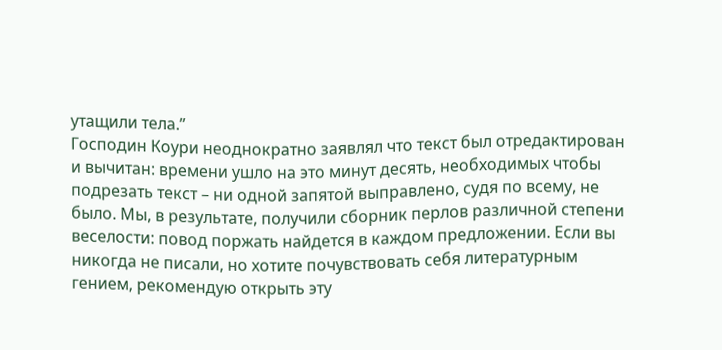утащили тела.”
Господин Коури неоднократно заявлял что текст был отредактирован и вычитан: времени ушло на это минут десять, необходимых чтобы подрезать текст – ни одной запятой выправлено, судя по всему, не было. Мы, в результате, получили сборник перлов различной степени веселости: повод поржать найдется в каждом предложении. Если вы никогда не писали, но хотите почувствовать себя литературным гением, рекомендую открыть эту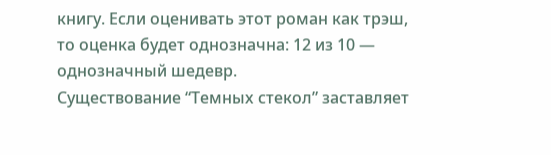книгу. Если оценивать этот роман как трэш, то оценка будет однозначна: 12 из 10 — однозначный шедевр.
Существование “Темных стекол” заставляет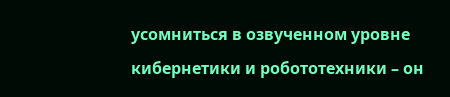усомниться в озвученном уровне кибернетики и робототехники – он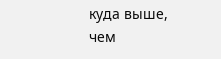куда выше, чем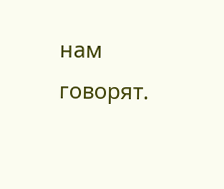нам говорят.